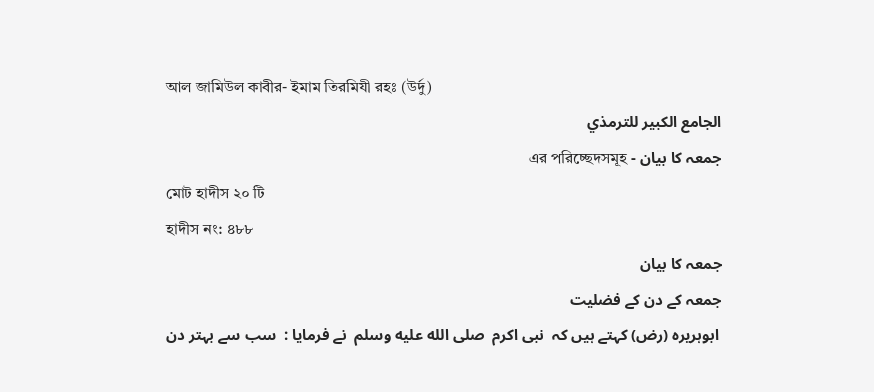আল জামিউল কাবীর- ইমাম তিরমিযী রহঃ (উর্দু)
الجامع الكبير للترمذي
جمعہ کا بیان - এর পরিচ্ছেদসমূহ
মোট হাদীস ২০ টি
হাদীস নং: ৪৮৮
جمعہ کا بیان
جمعہ کے دن کے فضلیت
 ابوہریرہ (رض) کہتے ہیں کہ  نبی اکرم  صلى الله عليه وسلم  نے فرمایا :  سب سے بہتر دن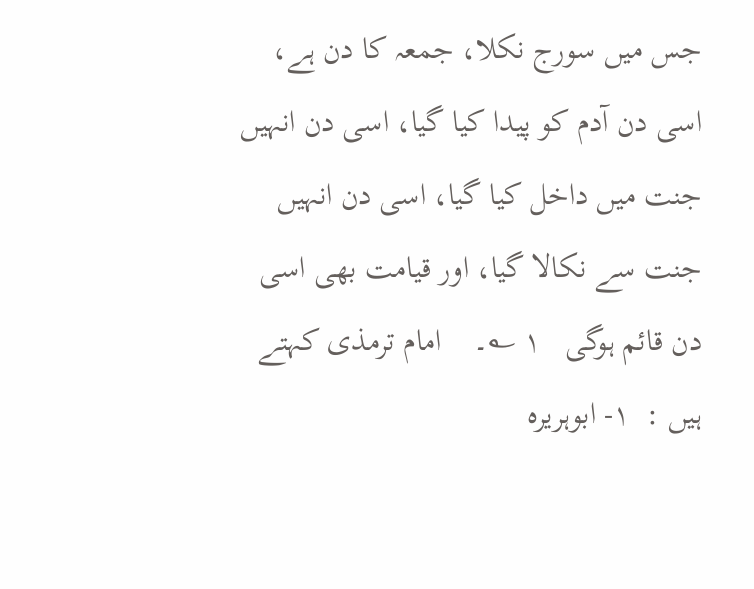جس میں سورج نکلا، جمعہ کا دن ہے، اسی دن آدم کو پیدا کیا گیا، اسی دن انہیں جنت میں داخل کیا گیا، اسی دن انہیں جنت سے نکالا گیا، اور قیامت بھی اسی دن قائم ہوگی   ١ ؎۔    امام ترمذی کہتے ہیں :  ١- ابوہریرہ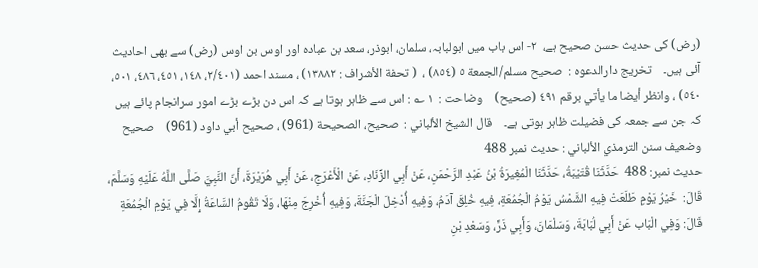(رض) کی حدیث حسن صحیح ہے،  ٢- اس باب میں ابولبابہ، سلمان، ابوذر، سعد بن عبادہ اور اوس بن اوس (رض) سے بھی احادیث آئی ہیں۔    تخریج دارالدعوہ :  صحیح مسلم/الجمعة ٥ (٨٥٤) ،  ( تحفة الأشراف : ١٣٨٨٢) ، مسند احمد (٢/٤٠١، ١٤٨، ٤٥١، ٤٨٦، ٥٠١، ٥٤٠) ، وانظر أیضا ما یأتي برقم ٤٩١ (صحیح)    وضاحت :  ١ ؎ : اس سے ظاہر ہوتا ہے کہ اس دن بڑے بڑے امور سرانجام پائے ہیں کہ جن سے جمعہ کی فضیلت ظاہر ہوتی ہے۔    قال الشيخ الألباني :  صحيح، الصحيحة (961) ، صحيح أبي داود (961)    صحيح وضعيف سنن الترمذي الألباني : حديث نمبر 488
حدیث نمبر: 488  حَدَّثَنَا قُتَيْبَةُ، حَدَّثَنَا الْمُغِيرَةُ بْنُ عَبْدِ الرَّحْمَنِ، عَنْ أَبِي الزِّنَادِ، عَنْ الْأَعْرَجِ، عَنْ أَبِي هُرَيْرَةَ، أَنّ النَّبِيَّ صَلَّى اللَّهُ عَلَيْهِ وَسَلَّمَ، قَالَ:  خَيْرُ يَوْمٍ طَلَعَتْ فِيهِ الشَّمْسُ يَوْمُ الْجُمُعَةِ، فِيهِ خُلِقَ آدَمُ، وَفِيهِ أُدْخِلَ الْجَنَّةَ، وَفِيهِ أُخْرِجَ مِنْهَا، وَلَا تَقُومُ السَّاعَةُ إِلَّا فِي يَوْمِ الْجُمُعَةِ  قَالَ: وَفِي الْبَاب عَنْ أَبِي لُبَابَةَ، وَسَلْمَانَ، وَأَبِي ذَرٍّ، وَسَعْدِ بْنِ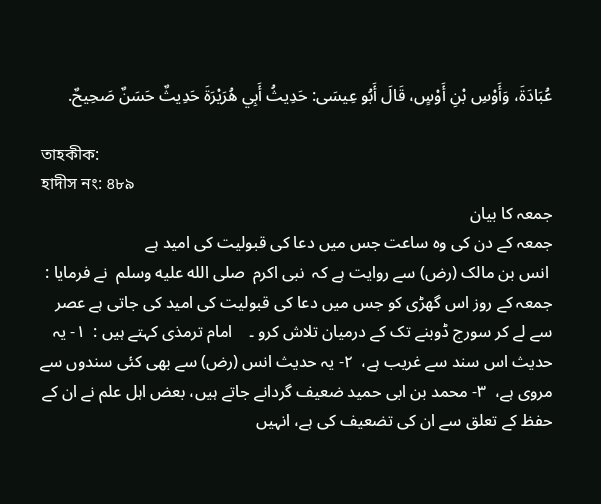عُبَادَةَ، وَأَوْسِ بْنِ أَوْسٍ، قَالَ أَبُو عِيسَى: حَدِيثُ أَبِي هُرَيْرَةَ حَدِيثٌ حَسَنٌ صَحِيحٌ.

তাহকীক:
হাদীস নং: ৪৮৯
جمعہ کا بیان
جمعہ کے دن کی وہ ساعت جس میں دعا کی قبولیت کی امید ہے
 انس بن مالک (رض) سے روایت ہے کہ  نبی اکرم  صلى الله عليه وسلم  نے فرمایا :  جمعہ کے روز اس گھڑی کو جس میں دعا کی قبولیت کی امید کی جاتی ہے عصر سے لے کر سورج ڈوبنے تک کے درمیان تلاش کرو ۔    امام ترمذی کہتے ہیں :  ١- یہ حدیث اس سند سے غریب ہے،  ٢- یہ حدیث انس (رض) سے بھی کئی سندوں سے مروی ہے،  ٣- محمد بن ابی حمید ضعیف گردانے جاتے ہیں، بعض اہل علم نے ان کے حفظ کے تعلق سے ان کی تضعیف کی ہے، انہیں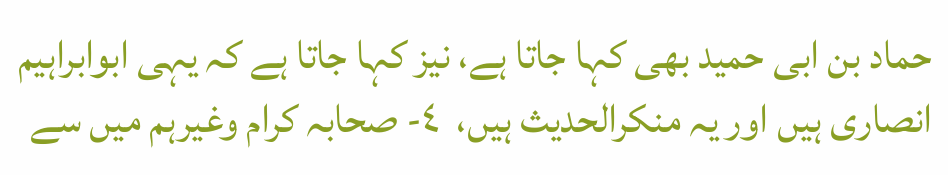حماد بن ابی حمید بھی کہا جاتا ہے، نیز کہا جاتا ہے کہ یہی ابوابراہیم انصاری ہیں اور یہ منکرالحدیث ہیں،  ٤- صحابہ کرام وغیرہم میں سے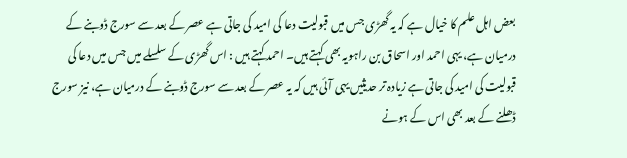بعض اہل علم کا خیال ہے کہ یہ گھڑی جس میں قبولیت دعا کی امید کی جاتی ہے عصر کے بعد سے سورج ڈوبنے کے درمیان ہے، یہی احمد اور اسحاق بن راہویہ بھی کہتے ہیں۔ احمد کہتے ہیں : اس گھڑی کے سلسلے میں جس میں دعا کی قبولیت کی امید کی جاتی ہے زیادہ تر حدیثیں یہی آئی ہیں کہ یہ عصر کے بعد سے سورج ڈوبنے کے درمیان ہے، نیز سورج ڈھلنے کے بعد بھی اس کے ہونے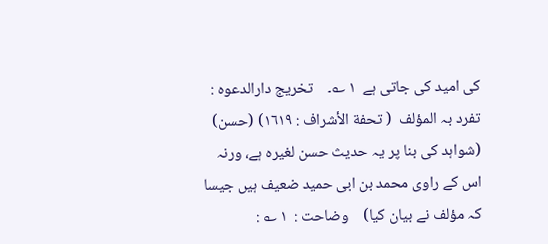کی امید کی جاتی ہے  ١ ؎۔    تخریج دارالدعوہ :  تفرد بہ المؤلف  ( تحفة الأشراف : ١٦١٩) (حسن) (شواہد کی بنا پر یہ حدیث حسن لغیرہ ہے، ورنہ اس کے راوی محمد بن ابی حمید ضعیف ہیں جیسا کہ مؤلف نے بیان کیا)    وضاحت :  ١ ؎ :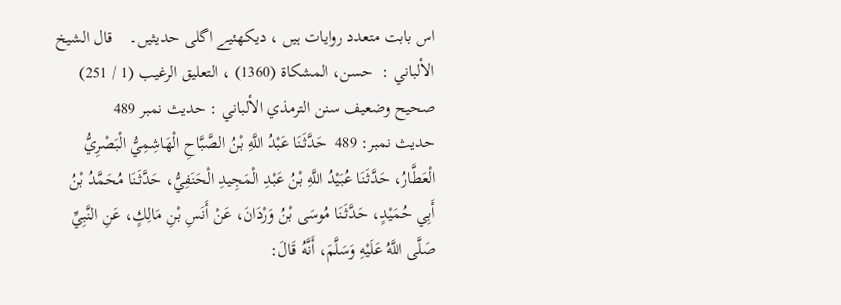اس بابت متعدد روایات ہیں ، دیکھئیے اگلی حدیثیں۔    قال الشيخ الألباني :  حسن، المشکاة (1360) ، التعليق الرغيب (1 / 251)    صحيح وضعيف سنن الترمذي الألباني : حديث نمبر 489
حدیث نمبر: 489  حَدَّثَنَا عَبْدُ اللَّهِ بْنُ الصَّبَّاحِ الْهَاشِمِيُّ الْبَصْرِيُّ الْعَطَّارُ، حَدَّثَنَا عُبَيْدُ اللَّهِ بْنُ عَبْدِ الْمَجِيدِ الْحَنَفِيُّ، حَدَّثَنَا مُحَمَّدُ بْنُ أَبِي حُمَيْدٍ، حَدَّثَنَا مُوسَى بْنُ وَرْدَانَ، عَنْ أَنَسِ بْنِ مَالِكٍ، عَنِ النَّبِيِّ صَلَّى اللَّهُ عَلَيْهِ وَسَلَّمَ، أَنَّهُ قَالَ: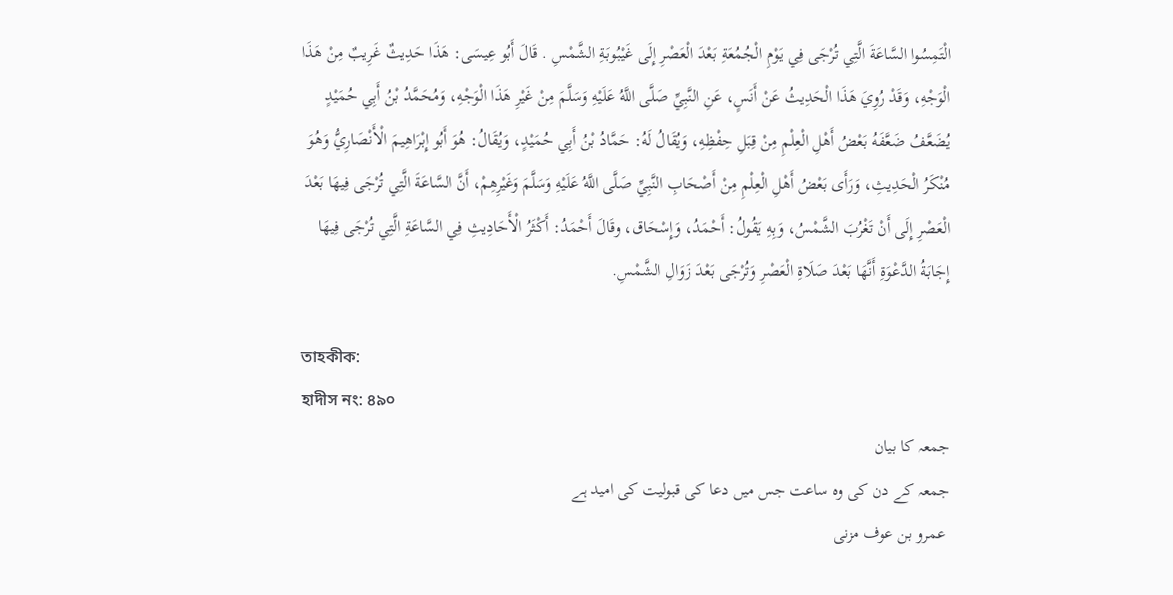الْتَمِسُوا السَّاعَةَ الَّتِي تُرْجَى فِي يَوْمِ الْجُمُعَةِ بَعْدَ الْعَصْرِ إِلَى غَيْبُوبَةِ الشَّمْسِ . قَالَ أَبُو عِيسَى: هَذَا حَدِيثٌ غَرِيبٌ مِنْ هَذَا الْوَجْهِ، وَقَدْ رُوِيَ هَذَا الْحَدِيثُ عَنْ أَنَسٍ، عَنِ النَّبِيِّ صَلَّى اللَّهُ عَلَيْهِ وَسَلَّمَ مِنْ غَيْرِ هَذَا الْوَجْهِ، وَمُحَمَّدُ بْنُ أَبِي حُمَيْدٍ يُضَعَّفُ ضَعَّفَهُ بَعْضُ أَهْلِ الْعِلْمِ مِنْ قِبَلِ حِفْظِهِ، وَيُقَالُ لَهُ: حَمَّادُ بْنُ أَبِي حُمَيْدٍ، وَيُقَالُ: هُوَ أَبُو إِبْرَاهِيمَ الْأَنْصَارِيُّ وَهُوَ مُنْكَرُ الْحَدِيثِ، وَرَأَى بَعْضُ أَهْلِ الْعِلْمِ مِنْ أَصْحَابِ النَّبِيِّ صَلَّى اللَّهُ عَلَيْهِ وَسَلَّمَ وَغَيْرِهِمْ، أَنَّ السَّاعَةَ الَّتِي تُرْجَى فِيهَا بَعْدَ الْعَصْرِ إِلَى أَنْ تَغْرُبَ الشَّمْسُ، وَبِهِ يَقُولُ: أَحْمَدُ، وَإِسْحَاق، وقَالَ أَحْمَدُ: أَكْثَرُ الْأَحَادِيثِ فِي السَّاعَةِ الَّتِي تُرْجَى فِيهَا إِجَابَةُ الدَّعْوَةِ أَنَّهَا بَعْدَ صَلَاةِ الْعَصْرِ وَتُرْجَى بَعْدَ زَوَالِ الشَّمْسِ.

তাহকীক:
হাদীস নং: ৪৯০
جمعہ کا بیان
جمعہ کے دن کی وہ ساعت جس میں دعا کی قبولیت کی امید ہے
 عمرو بن عوف مزنی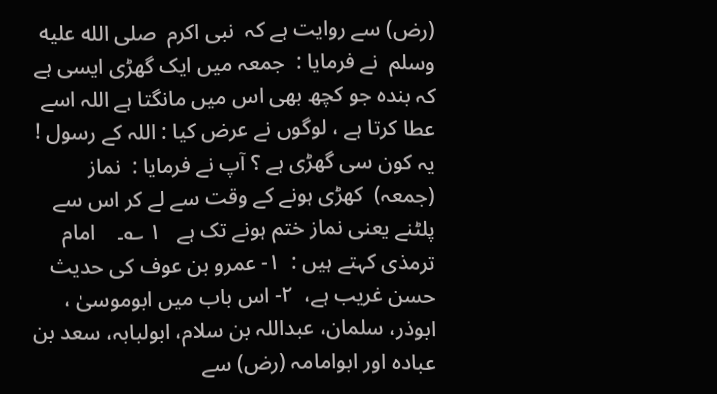(رض) سے روایت ہے کہ  نبی اکرم  صلى الله عليه وسلم  نے فرمایا :  جمعہ میں ایک گھڑی ایسی ہے کہ بندہ جو کچھ بھی اس میں مانگتا ہے اللہ اسے عطا کرتا ہے ، لوگوں نے عرض کیا : اللہ کے رسول ! یہ کون سی گھڑی ہے ؟ آپ نے فرمایا :  نماز  (جمعہ)  کھڑی ہونے کے وقت سے لے کر اس سے پلٹنے یعنی نماز ختم ہونے تک ہے   ١ ؎۔    امام ترمذی کہتے ہیں :  ١- عمرو بن عوف کی حدیث حسن غریب ہے،  ٢- اس باب میں ابوموسیٰ ، ابوذر، سلمان، عبداللہ بن سلام، ابولبابہ، سعد بن عبادہ اور ابوامامہ (رض) سے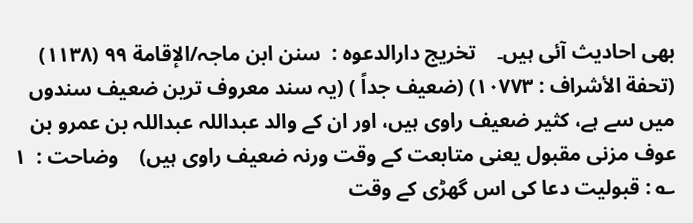بھی احادیث آئی ہیں۔    تخریج دارالدعوہ :  سنن ابن ماجہ/الإقامة ٩٩ (١١٣٨) (تحفة الأشراف : ١٠٧٧٣) (ضعیف جداً ) (یہ سند معروف ترین ضعیف سندوں میں سے ہے، کثیر ضعیف راوی ہیں، اور ان کے والد عبداللہ عبداللہ بن عمرو بن عوف مزنی مقبول یعنی متابعت کے وقت ورنہ ضعیف راوی ہیں)    وضاحت :  ١ ؎ : قبولیت دعا کی اس گھڑی کے وقت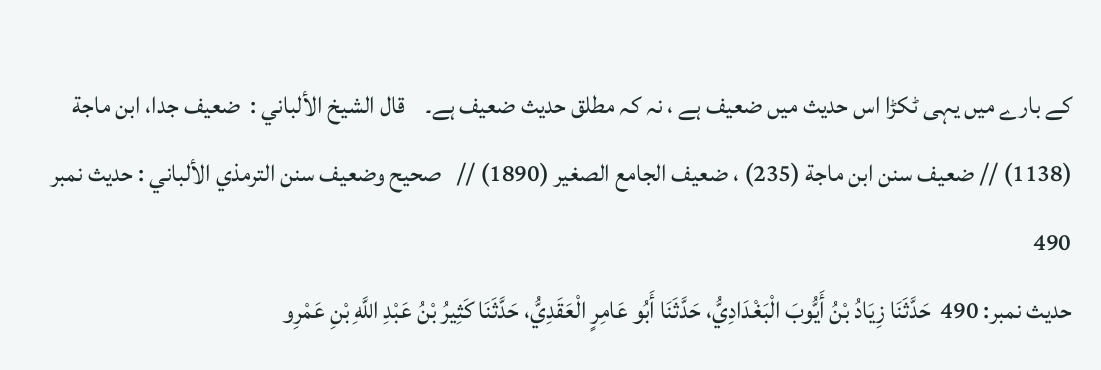کے بارے میں یہی ٹکڑا اس حدیث میں ضعیف ہے ، نہ کہ مطلق حدیث ضعیف ہے۔    قال الشيخ الألباني :  ضعيف جدا، ابن ماجة (1138) // ضعيف سنن ابن ماجة (235) ، ضعيف الجامع الصغير (1890) //   صحيح وضعيف سنن الترمذي الألباني : حديث نمبر 490
حدیث نمبر: 490  حَدَّثَنَا زِيَادُ بْنُ أَيُّوبَ الْبَغْدَادِيُّ، حَدَّثَنَا أَبُو عَامِرٍ الْعَقَدِيُّ، حَدَّثَنَا كَثِيرُ بْنُ عَبْدِ اللَّهِ بْنِ عَمْرِو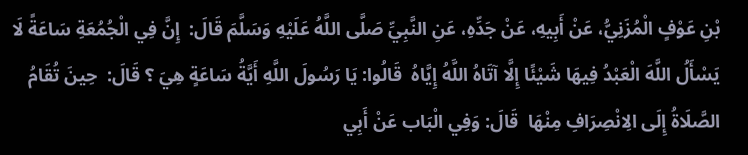بْنِ عَوْفٍ الْمُزَنِيُّ، عَنْ أَبِيهِ، عَنْ جَدِّهِ، عَنِ النَّبِيِّ صَلَّى اللَّهُ عَلَيْهِ وَسَلَّمَ قَالَ:  إِنَّ فِي الْجُمُعَةِ سَاعَةً لَا يَسْأَلُ اللَّهَ الْعَبْدُ فِيهَا شَيْئًا إِلَّا آتَاهُ اللَّهُ إِيَّاهُ  قَالُوا: يَا رَسُولَ اللَّهِ أَيَّةُ سَاعَةٍ هِيَ ؟ قَالَ:  حِينَ تُقَامُ الصَّلَاةُ إِلَى الِانْصِرَافِ مِنْهَا  قَالَ: وَفِي الْبَاب عَنْ أَبِي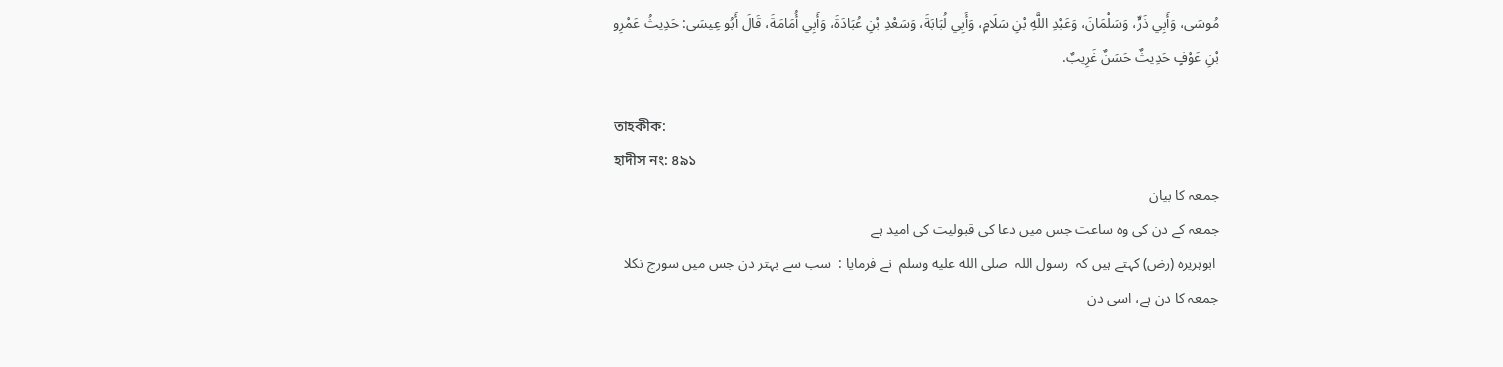مُوسَى، وَأَبِي ذَرٍّ، وَسَلْمَانَ، وَعَبْدِ اللَّهِ بْنِ سَلَامٍ، وَأَبِي لُبَابَةَ، وَسَعْدِ بْنِ عُبَادَةَ، وَأَبِي أُمَامَةَ، قَالَ أَبُو عِيسَى: حَدِيثُ عَمْرِو بْنِ عَوْفٍ حَدِيثٌ حَسَنٌ غَرِيبٌ.

তাহকীক:
হাদীস নং: ৪৯১
جمعہ کا بیان
جمعہ کے دن کی وہ ساعت جس میں دعا کی قبولیت کی امید ہے
 ابوہریرہ (رض) کہتے ہیں کہ  رسول اللہ  صلى الله عليه وسلم  نے فرمایا :  سب سے بہتر دن جس میں سورج نکلا جمعہ کا دن ہے، اسی دن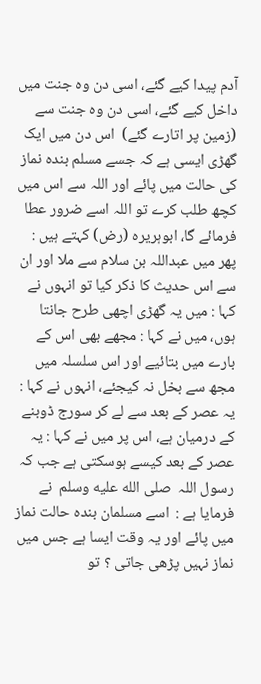آدم پیدا کیے گئے، اسی دن وہ جنت میں داخل کیے گئے، اسی دن وہ جنت سے  (زمین پر اتارے گئے)  اس دن میں ایک گھڑی ایسی ہے کہ جسے مسلم بندہ نماز کی حالت میں پائے اور اللہ سے اس میں کچھ طلب کرے تو اللہ اسے ضرور عطا فرمائے گا، ابوہریرہ (رض) کہتے ہیں : پھر میں عبداللہ بن سلام سے ملا اور ان سے اس حدیث کا ذکر کیا تو انہوں نے کہا : میں یہ گھڑی اچھی طرح جانتا ہوں، میں نے کہا : مجھے بھی اس کے بارے میں بتائیے اور اس سلسلہ میں مجھ سے بخل نہ کیجئے، انہوں نے کہا : یہ عصر کے بعد سے لے کر سورج ڈوبنے کے درمیان ہے، اس پر میں نے کہا : یہ عصر کے بعد کیسے ہوسکتی ہے جب کہ رسول اللہ  صلى الله عليه وسلم  نے فرمایا ہے :  اسے مسلمان بندہ حالت نماز میں پائے اور یہ وقت ایسا ہے جس میں نماز نہیں پڑھی جاتی ؟ تو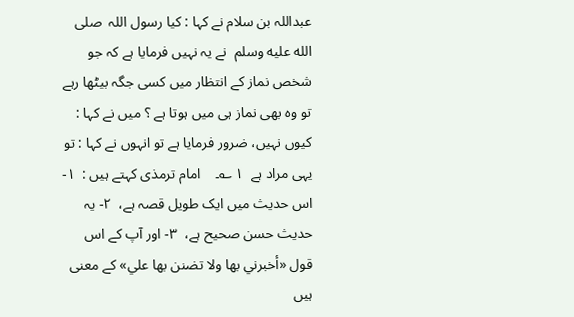عبداللہ بن سلام نے کہا : کیا رسول اللہ  صلى الله عليه وسلم  نے یہ نہیں فرمایا ہے کہ جو شخص نماز کے انتظار میں کسی جگہ بیٹھا رہے تو وہ بھی نماز ہی میں ہوتا ہے ؟ میں نے کہا : کیوں نہیں، ضرور فرمایا ہے تو انہوں نے کہا : تو یہی مراد ہے  ١ ؎۔    امام ترمذی کہتے ہیں :  ١- اس حدیث میں ایک طویل قصہ ہے،  ٢- یہ حدیث حسن صحیح ہے،  ٣- اور آپ کے اس قول «أخبرني بها ولا تضنن بها علي» کے معنی ہیں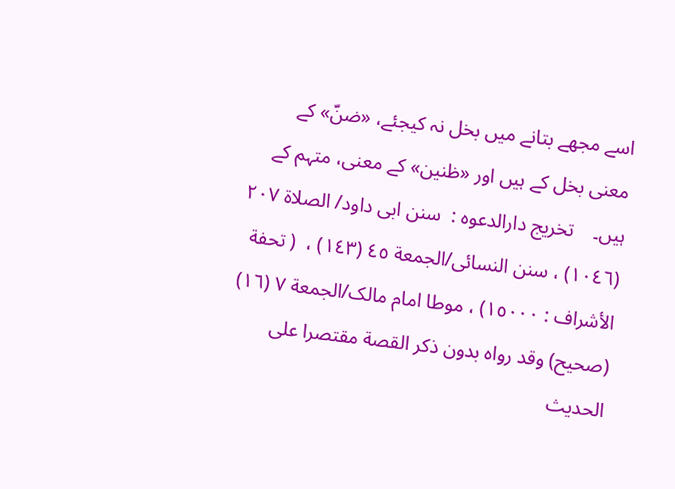اسے مجھے بتانے میں بخل نہ کیجئے، «ضنّ» کے معنی بخل کے ہیں اور «ظنين» کے معنی، متہم کے ہیں۔    تخریج دارالدعوہ :  سنن ابی داود/ الصلاة ٢٠٧ (١٠٤٦) ، سنن النسائی/الجمعة ٤٥ (١٤٣) ،  ( تحفة الأشراف : ١٥٠٠٠) ، موطا امام مالک/الجمعة ٧ (١٦) (صحیح) وقد رواہ بدون ذکر القصة مقتصرا علی الحدیث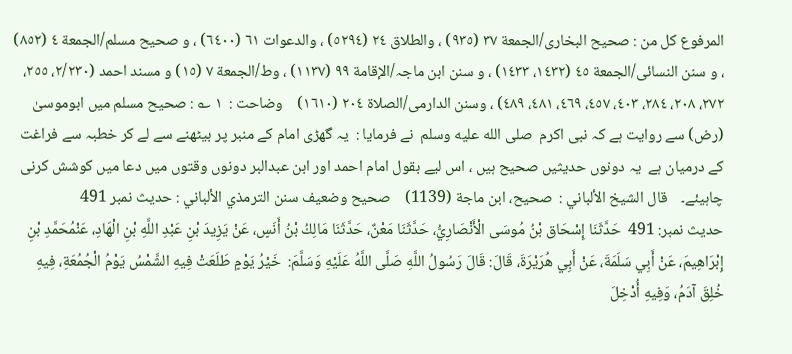المرفوع کل من : صحیح البخاری/الجمعة ٣٧ (٩٣٥) ، والطلاق ٢٤ (٥٢٩٤) ، والدعوات ٦١ (٦٤٠٠) ، و صحیح مسلم/الجمعة ٤ (٨٥٢) ، و سنن النسائی/الجمعة ٤٥ (١٤٣٢، ١٤٣٣) ، و سنن ابن ماجہ/الإقامة ٩٩ (١١٣٧) ، وط/الجمعة ٧ (١٥) و مسند احمد (٢/٢٣٠، ٢٥٥، ٢٧٢، ٢٠٨، ٢٨٤، ٤٠٣، ٤٥٧، ٤٦٩، ٤٨١، ٤٨٩) ، وسنن الدارمی/الصلاة ٢٠٤ (١٦١٠)    وضاحت :  ١ ؎ : صحیح مسلم میں ابوموسیٰ (رض) سے روایت ہے کہ نبی اکرم  صلى الله عليه وسلم  نے فرمایا :  یہ گھڑی امام کے منبر پر بیٹھنے سے لے کر خطبہ سے فراغت کے درمیان ہے  یہ دونوں حدیثیں صحیح ہیں ، اس لیے بقول امام احمد اور ابن عبدالبر دونوں وقتوں میں دعا میں کوشش کرنی چاہیئے۔    قال الشيخ الألباني :  صحيح، ابن ماجة (1139)    صحيح وضعيف سنن الترمذي الألباني : حديث نمبر 491
حدیث نمبر: 491  حَدَّثَنَا إِسْحَاق بْنُ مُوسَى الْأَنْصَارِيُّ، حَدَّثَنَا مَعْنٌ، حَدَّثَنَا مَالِكُ بْنُ أَنَسٍ، عَنْ يَزِيدَ بْنِ عَبْدِ اللَّهِ بْنِ الْهَادِ، عَنْمُحَمَّدِ بْنِ إِبْرَاهِيمَ، عَنْ أَبِي سَلَمَةَ، عَنْ أَبِي هُرَيْرَةَ، قَالَ: قَالَ رَسُولُ اللَّهِ صَلَّى اللَّهُ عَلَيْهِ وَسَلَّمَ:  خَيْرُ يَوْمٍ طَلَعَتْ فِيهِ الشَّمْسُ يَوْمُ الْجُمُعَةِ، فِيهِ خُلِقَ آدَمُ، وَفِيهِ أُدْخِلَ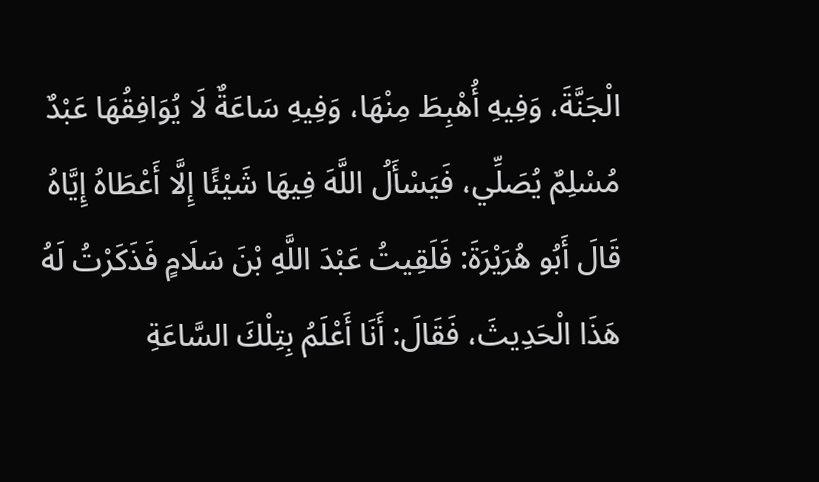الْجَنَّةَ، وَفِيهِ أُهْبِطَ مِنْهَا، وَفِيهِ سَاعَةٌ لَا يُوَافِقُهَا عَبْدٌ مُسْلِمٌ يُصَلِّي، فَيَسْأَلُ اللَّهَ فِيهَا شَيْئًا إِلَّا أَعْطَاهُ إِيَّاهُ  قَالَ أَبُو هُرَيْرَةَ: فَلَقِيتُ عَبْدَ اللَّهِ بْنَ سَلَامٍ فَذَكَرْتُ لَهُ هَذَا الْحَدِيثَ، فَقَالَ: أَنَا أَعْلَمُ بِتِلْكَ السَّاعَةِ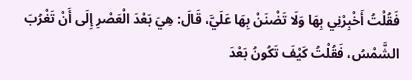فَقُلْتُ أَخْبِرْنِي بِهَا وَلَا تَضْنَنْ بِهَا عَلَيَّ، قَالَ: هِيَ بَعْدَ الْعَصْرِ إِلَى أَنْ تَغْرُبَ الشَّمْسُ، فَقُلْتُ كَيْفَ تَكُونُ بَعْدَ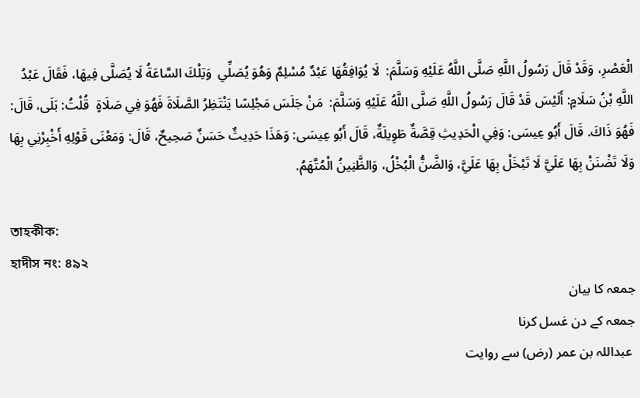الْعَصْرِ، وَقَدْ قَالَ رَسُولُ اللَّهِ صَلَّى اللَّهُ عَلَيْهِ وَسَلَّمَ:  لَا يُوَافِقُهَا عَبْدٌ مُسْلِمٌ وَهُوَ يُصَلِّي  وَتِلْكَ السَّاعَةُ لَا يُصَلَّى فِيهَا، فَقَالَ عَبْدُ اللَّهِ بْنُ سَلَامٍ: أَلَيْسَ قَدْ قَالَ رَسُولُ اللَّهِ صَلَّى اللَّهُ عَلَيْهِ وَسَلَّمَ:  مَنْ جَلَسَ مَجْلِسًا يَنْتَظِرُ الصَّلَاةَ فَهُوَ فِي صَلَاةٍ  قُلْتُ: بَلَى، قَالَ: فَهُوَ ذَاكَ. قَالَ أَبُو عِيسَى: وَفِي الْحَدِيثِ قِصَّةٌ طَوِيلَةٌ، قَالَ أَبُو عِيسَى: وَهَذَا حَدِيثٌ حَسَنٌ صَحِيحٌ، قَالَ: وَمَعْنَى قَوْلِهِ أَخْبِرْنِي بِهَا وَلَا تَضْنَنْ بِهَا عَلَيَّ لَا تَبْخَلْ بِهَا عَلَيَّ، وَالضَّنُّ الْبُخْلُ، وَالظَّنِينُ الْمُتَّهَمُ.

তাহকীক:
হাদীস নং: ৪৯২
جمعہ کا بیان
جمعہ کے دن غسل کرنا
 عبداللہ بن عمر (رض) سے روایت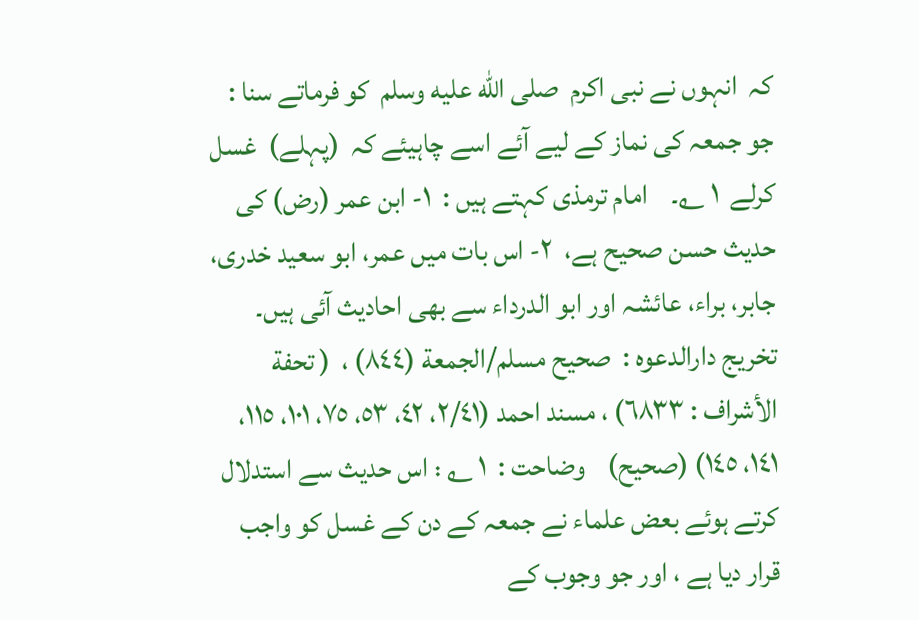کہ  انہوں نے نبی اکرم  صلى الله عليه وسلم  کو فرماتے سنا :  جو جمعہ کی نماز کے لیے آئے اسے چاہیئے کہ  (پہلے)  غسل کرلے  ١ ؎۔    امام ترمذی کہتے ہیں :  ١- ابن عمر (رض) کی حدیث حسن صحیح ہے،  ٢- اس بات میں عمر، ابو سعید خدری، جابر، براء، عائشہ اور ابو الدرداء سے بھی احادیث آئی ہیں۔    تخریج دارالدعوہ :  صحیح مسلم/الجمعة (٨٤٤) ،  ( تحفة الأشراف : ٦٨٣٣) ، مسند احمد (٢/٤١، ٤٢، ٥٣، ٧٥، ١٠١، ١١٥، ١٤١، ١٤٥) (صحیح)    وضاحت :  ١ ؎ : اس حدیث سے استدلال کرتے ہوئے بعض علماء نے جمعہ کے دن کے غسل کو واجب قرار دیا ہے ، اور جو وجوب کے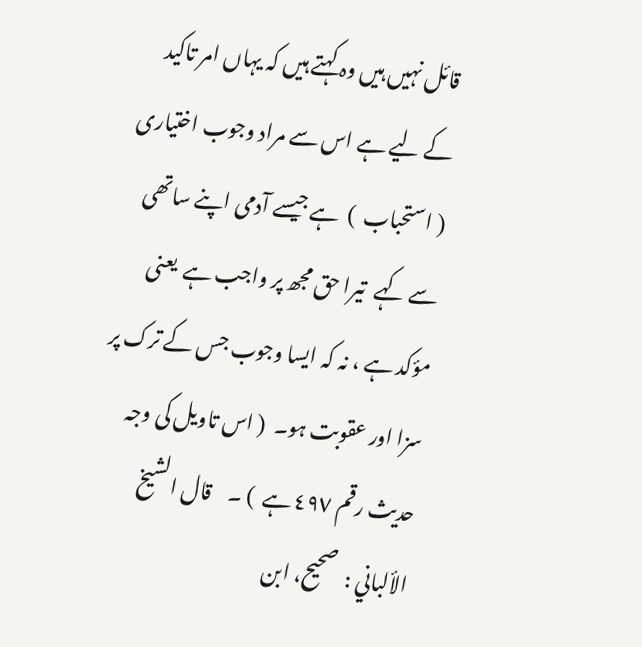قائل نہیں ہیں وہ کہتے ہیں کہ یہاں امر تاکید کے لیے ہے اس سے مراد وجوب اختیاری  ( استحباب  )  ہے جیسے آدمی اپنے ساتھی سے کہے  تیرا حق مجھ پر واجب ہے  یعنی مؤکد ہے ، نہ کہ ایسا وجوب جس کے ترک پر سزا اور عقوبت ہو۔  ( اس تاویل کی وجہ حدیث رقم ٤٩٧ ہے  ) ۔    قال الشيخ الألباني :  صحيح، ابن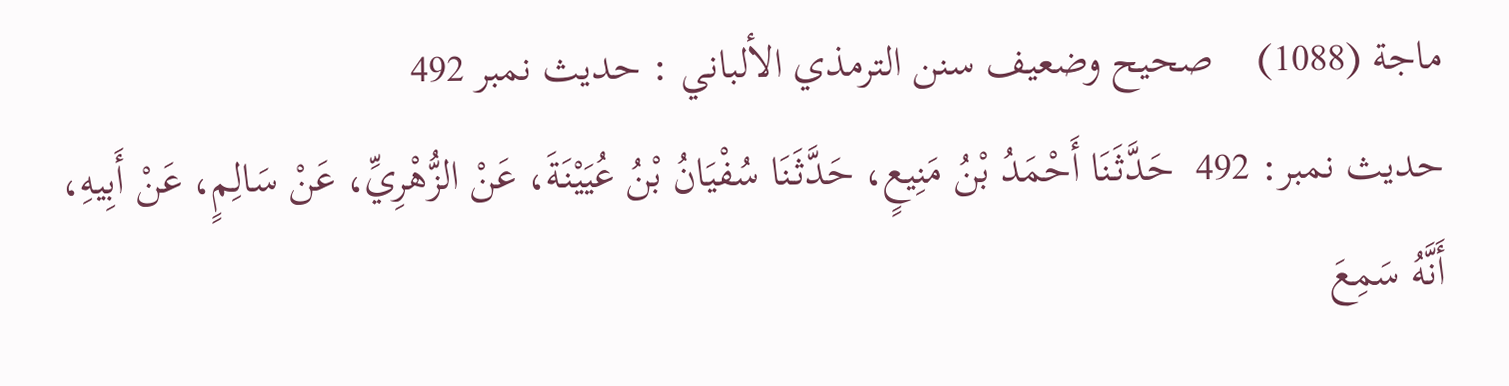ماجة (1088)    صحيح وضعيف سنن الترمذي الألباني : حديث نمبر 492
حدیث نمبر: 492  حَدَّثَنَا أَحْمَدُ بْنُ مَنِيعٍ، حَدَّثَنَا سُفْيَانُ بْنُ عُيَيْنَةَ، عَنْ الزُّهْرِيِّ، عَنْ سَالِمٍ، عَنْ أَبِيهِ، أَنَّهُ سَمِعَ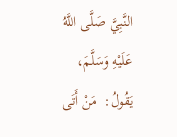النَّبِيَّ صَلَّى اللَّهُ عَلَيْهِ وَسَلَّمَ، يَقُولُ:  مَنْ أَتَى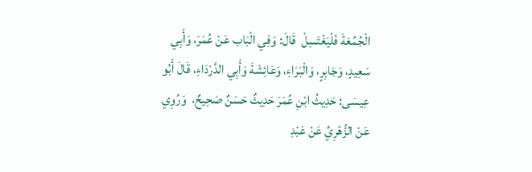الْجُمُعَةَ فَلْيَغْتَسِلْ  قَالَ: وَفِي الْبَاب عَنْ عُمَرَ، وَأَبِي سَعِيدٍ، وَجَابِرٍ، وَالْبَرَاءِ، وَعَائِشَةَ وَأَبِي الدَّرْدَاءِ، قَالَ أَبُو عِيسَى: حَدِيثُ ابْنِ عُمَرَ حَدِيثٌ حَسَنٌ صَحِيحٌ،  وَرُوِي عَنْ الزُّهْرِيِّ عَنْ عَبْدِ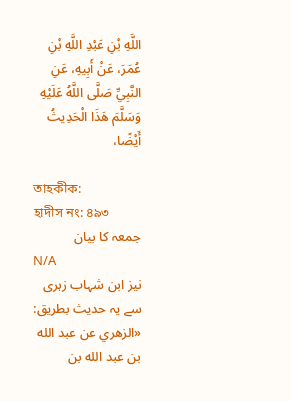اللَّهِ بْنِ عَبْدِ اللَّهِ بْنِ عُمَرَ، عَنْ أَبِيهِ، عَنِ النَّبِيِّ صَلَّى اللَّهُ عَلَيْهِ وَسَلَّمَ هَذَا الْحَدِيثُ أَيْضًا،

তাহকীক:
হাদীস নং: ৪৯৩
جمعہ کا بیان
N/A
نیز ابن شہاب زہری سے یہ حدیث بطریق: «الزهري عن عبد الله بن عبد الله بن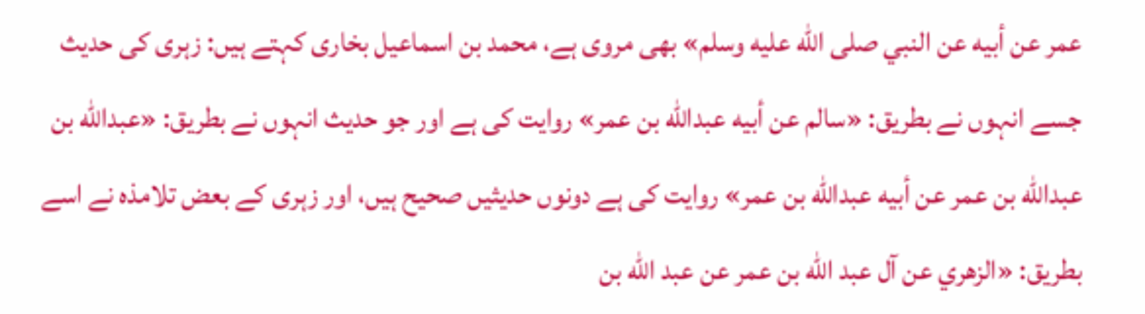عمر عن أبيه عن النبي صلى الله عليه وسلم» بھی مروی ہے، محمد بن اسماعیل بخاری کہتے ہیں: زہری کی حدیث جسے انہوں نے بطریق: «سالم عن أبيه عبدالله بن عمر» روایت کی ہے اور جو حدیث انہوں نے بطریق: «عبدالله بن عبدالله بن عمر عن أبيه عبدالله بن عمر» روایت کی ہے دونوں حدیثیں صحیح ہیں، اور زہری کے بعض تلامذہ نے اسے بطریق: «الزهري عن آل عبد الله بن عمر عن عبد الله بن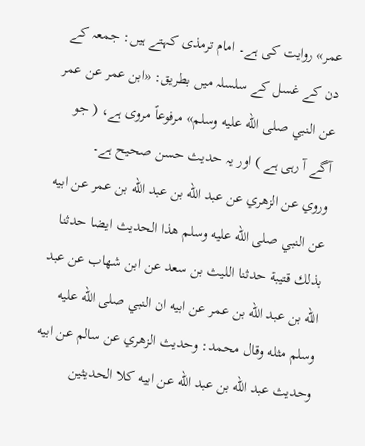عمر» روایت کی ہے۔ امام ترمذی کہتے ہیں: جمعہ کے دن کے غسل کے سلسلہ میں بطریق: «ابن عمر عن عمر عن النبي صلى الله عليه وسلم» مرفوعاً مروی ہے، ( جو آگے آ رہی ہے ) اور یہ حدیث حسن صحیح ہے۔
وروي عن الزهري عن عبد الله بن عبد الله بن عمر عن ابيه عن النبي صلى الله عليه وسلم هذا الحديث ايضا حدثنا بذلك قتيبة حدثنا الليث بن سعد عن ابن شهاب عن عبد الله بن عبد الله بن عمر عن ابيه ان النبي صلى الله عليه وسلم مثله وقال محمد: وحديث الزهري عن سالم عن ابيه وحديث عبد الله بن عبد الله عن ابيه كلا الحديثين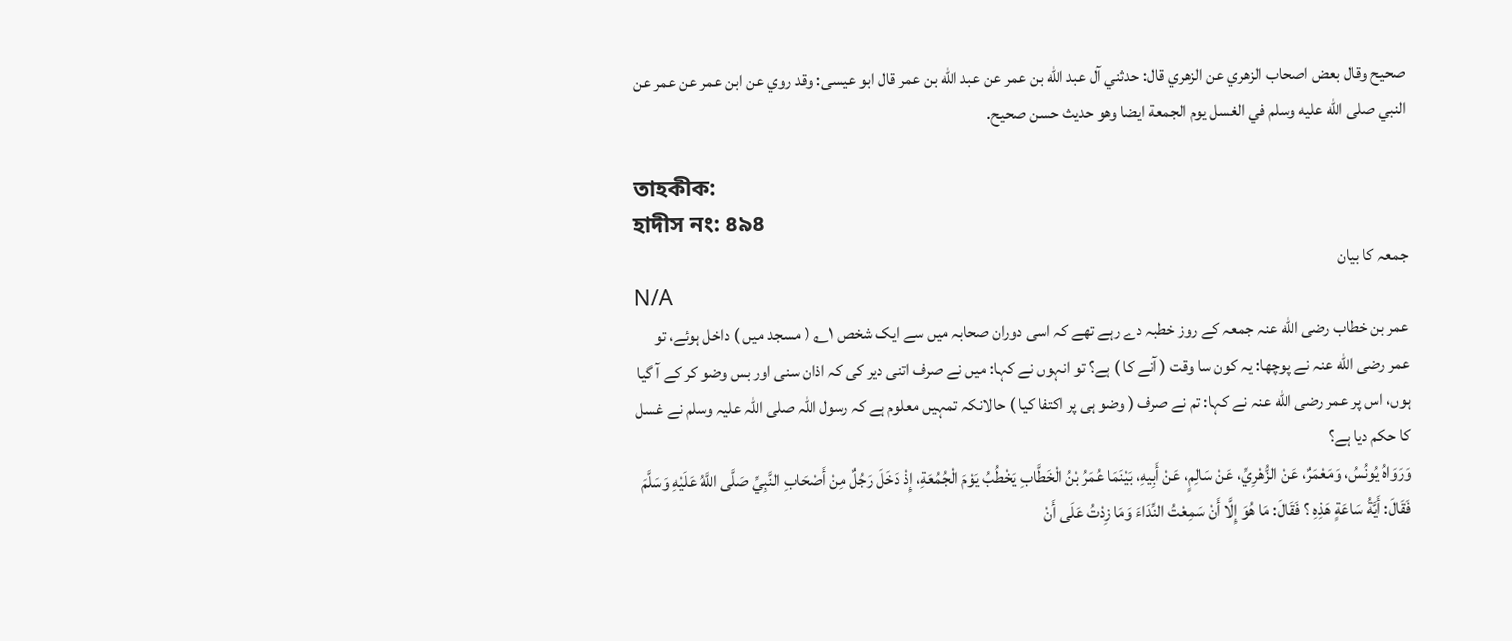صحيح وقال بعض اصحاب الزهري عن الزهري قال: حدثني آل عبد الله بن عمر عن عبد الله بن عمر قال ابو عيسى: وقد روي عن ابن عمر عن عمر عن النبي صلى الله عليه وسلم في الغسل يوم الجمعة ايضا وهو حديث حسن صحيح.

তাহকীক:
হাদীস নং: ৪৯৪
جمعہ کا بیان
N/A
عمر بن خطاب رضی الله عنہ جمعہ کے روز خطبہ دے رہے تھے کہ اسی دوران صحابہ میں سے ایک شخص ۱؎ ( مسجد میں ) داخل ہوئے، تو عمر رضی الله عنہ نے پوچھا: یہ کون سا وقت ( آنے کا ) ہے؟ تو انہوں نے کہا: میں نے صرف اتنی دیر کی کہ اذان سنی اور بس وضو کر کے آ گیا ہوں، اس پر عمر رضی الله عنہ نے کہا: تم نے صرف ( وضو ہی پر اکتفا کیا ) حالانکہ تمہیں معلوم ہے کہ رسول اللہ صلی اللہ علیہ وسلم نے غسل کا حکم دیا ہے؟
وَرَوَاهُ يُونُسُ، وَمَعْمَرٌ، عَنْ الزُّهْرِيِّ، عَنْ سَالِمٍ، عَنْ أَبِيهِ، بَيْنَمَا عُمَرُ بْنُ الْخَطَّابِ يَخْطُبُ يَوْمَ الْجُمُعَةِ، إِذْ دَخَلَ رَجُلٌ مِنْ أَصْحَابِ النَّبِيِّ صَلَّى اللَّهُ عَلَيْهِ وَسَلَّمَ فَقَالَ: أَيَّةُ سَاعَةٍ هَذِهِ ؟ فَقَالَ: مَا هُوَ إِلَّا أَنْ سَمِعْتُ النِّدَاءَ وَمَا زِدْتُ عَلَى أَنْ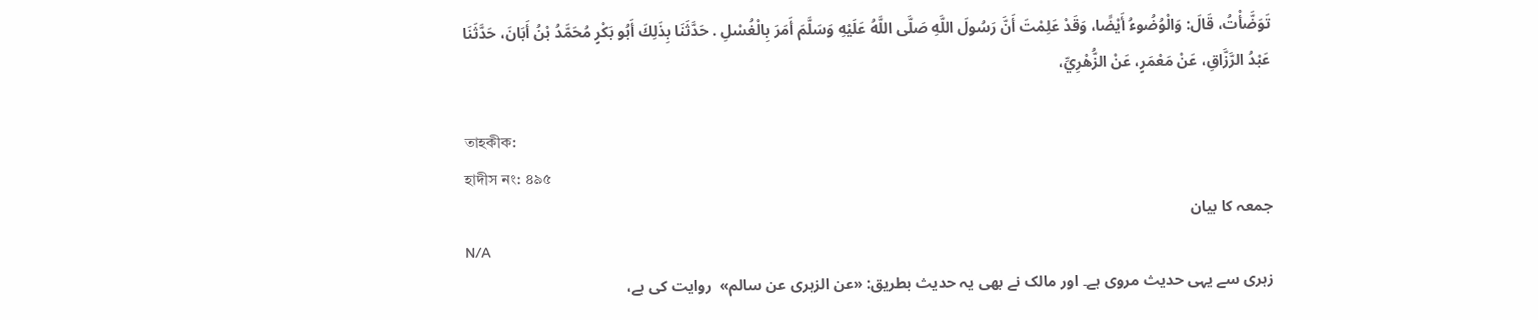تَوَضَّأْتُ، قَالَ: وَالْوُضُوءُ أَيْضًا، وَقَدْ عَلِمْتَ أَنَّ رَسُولَ اللَّهِ صَلَّى اللَّهُ عَلَيْهِ وَسَلَّمَ أَمَرَ بِالْغُسْلِ . حَدَّثَنَا بِذَلِكَ أَبُو بَكْرٍ مُحَمَّدُ بْنُ أَبَانَ، حَدَّثَنَا عَبْدُ الرَّزَّاقِ، عَنْ مَعْمَرٍ، عَنْ الزُّهْرِيِّ،

তাহকীক:
হাদীস নং: ৪৯৫
جمعہ کا بیان
N/A
زہری سے یہی حدیث مروی ہے۔ اور مالک نے بھی یہ حدیث بطریق: «عن الزہری عن سالم»  روایت کی ہے،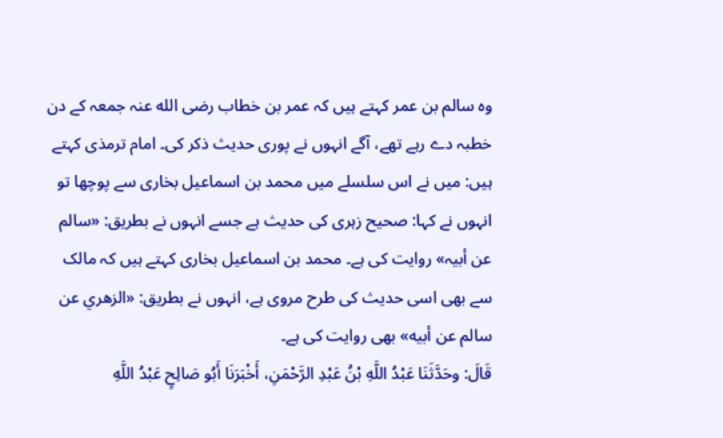وہ سالم بن عمر کہتے ہیں کہ عمر بن خطاب رضی الله عنہ جمعہ کے دن خطبہ دے رہے تھے، آگے انہوں نے پوری حدیث ذکر کی۔ امام ترمذی کہتے ہیں: میں نے اس سلسلے میں محمد بن اسماعیل بخاری سے پوچھا تو انہوں نے کہا: صحیح زہری کی حدیث ہے جسے انہوں نے بطریق: «سالم عن أبیہ» روایت کی ہے۔ محمد بن اسماعیل بخاری کہتے ہیں کہ مالک سے بھی اسی حدیث کی طرح مروی ہے، انہوں نے بطریق: «الزهري عن سالم عن أبيه» بھی روایت کی ہے۔
قَالَ: وحَدَّثَنَا عَبْدُ اللَّهِ بْنُ عَبْدِ الرَّحْمَنِ، أَخْبَرَنَا أَبُو صَالِحٍ عَبْدُ اللَّهِ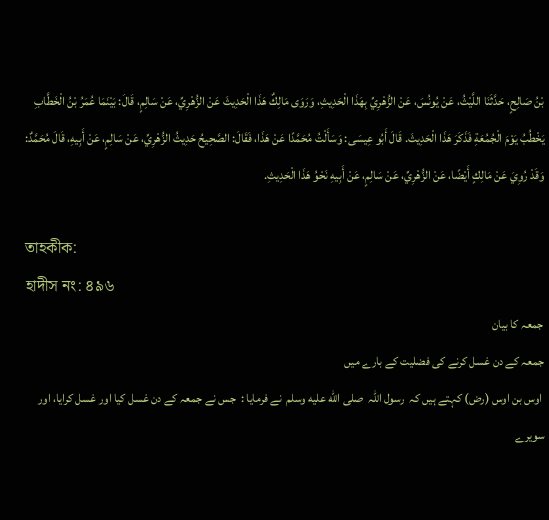بْنُ صَالِحٍ، حَدَّثَنَا اللَّيْثُ، عَنْ يُونُسَ، عَنْ الزُّهْرِيِّ بِهَذَا الْحَدِيثِ، وَرَوَى مَالِكٌ هَذَا الْحَدِيثَ عَنْ الزُّهْرِيِّ، عَنْ سَالِمٍ، قَالَ: بَيْنَمَا عُمَرُ بْنُ الْخَطَّابِ يَخْطُبُ يَوْمَ الْجُمُعَةِ فَذَكَرَ هَذَا الْحَدِيثَ. قَالَ أَبُو عِيسَى: وَسَأَلْتُ مُحَمَّدًا عَنْ هَذَا، فَقَالَ: الصَّحِيحُ حَدِيثُ الزُّهْرِيِّ، عَنْ سَالِمٍ، عَنْ أَبِيهِ، قَالَ مُحَمَّدٌ: وَقَدْ رُوِيَ عَنْ مَالِكٍ أَيْضًا، عَنْ الزُّهْرِيِّ، عَنْ سَالِمٍ، عَنْ أَبِيهِ نَحْوُ هَذَا الْحَدِيثِ.

তাহকীক:
হাদীস নং: ৪৯৬
جمعہ کا بیان
جمعہ کے دن غسل کرنے کی فضلیت کے بارے میں
 اوس بن اوس (رض) کہتے ہیں کہ  رسول اللہ  صلى الله عليه وسلم  نے فرمایا :  جس نے جمعہ کے دن غسل کیا اور غسل کرایا، اور سویرے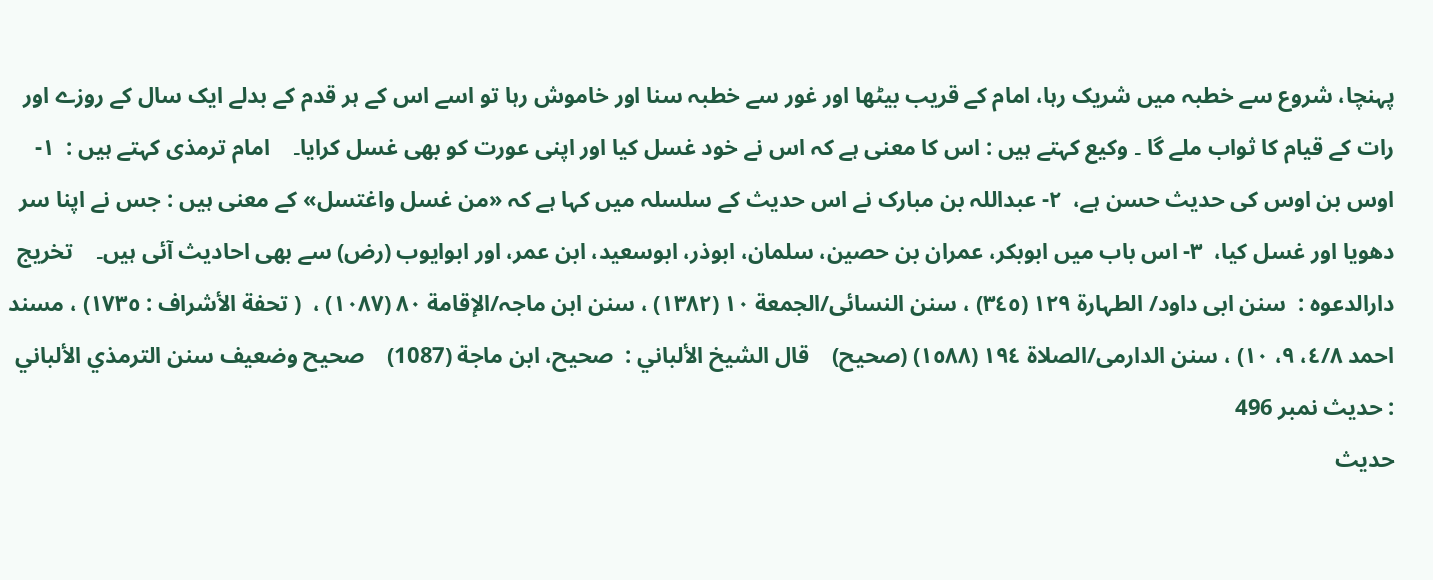پہنچا، شروع سے خطبہ میں شریک رہا، امام کے قریب بیٹھا اور غور سے خطبہ سنا اور خاموش رہا تو اسے اس کے ہر قدم کے بدلے ایک سال کے روزے اور رات کے قیام کا ثواب ملے گا ۔ وکیع کہتے ہیں : اس کا معنی ہے کہ اس نے خود غسل کیا اور اپنی عورت کو بھی غسل کرایا۔    امام ترمذی کہتے ہیں :  ١- اوس بن اوس کی حدیث حسن ہے،  ٢- عبداللہ بن مبارک نے اس حدیث کے سلسلہ میں کہا ہے کہ «من غسل واغتسل» کے معنی ہیں : جس نے اپنا سر دھویا اور غسل کیا،  ٣- اس باب میں ابوبکر، عمران بن حصین، سلمان، ابوذر، ابوسعید، ابن عمر، اور ابوایوب (رض) سے بھی احادیث آئی ہیں۔    تخریج دارالدعوہ :  سنن ابی داود/ الطہارة ١٢٩ (٣٤٥) ، سنن النسائی/الجمعة ١٠ (١٣٨٢) ، سنن ابن ماجہ/الإقامة ٨٠ (١٠٨٧) ،  ( تحفة الأشراف : ١٧٣٥) ، مسند احمد ٤/٨، ٩، ١٠) ، سنن الدارمی/الصلاة ١٩٤ (١٥٨٨) (صحیح)    قال الشيخ الألباني :  صحيح، ابن ماجة (1087)    صحيح وضعيف سنن الترمذي الألباني : حديث نمبر 496
حدیث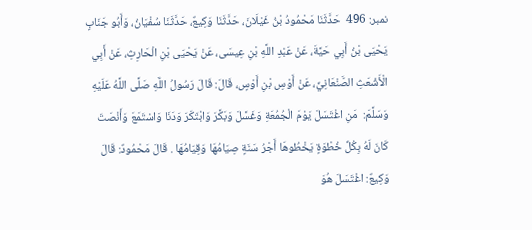نمبر: 496  حَدَّثَنَا مَحْمُودُ بْنُ غَيْلَانَ، حَدَّثَنَا وَكِيعٌ، حَدَّثَنَا سُفْيَانُ، وَأَبُو جَنَابٍ يَحْيَى بْنُ أَبِي حَيَّةَ، عَنْ عَبْدِ اللَّهِ بْنِ عِيسَى، عَنْ يَحْيَى بْنِ الْحَارِثِ، عَنْ أَبِي الْأَشْعَثِ الصَّنْعَانِيِّ، عَنْ أَوْسِ بْنِ أَوْسٍ، قَالَ: قَالَ رَسُولُ اللَّهِ صَلَّى اللَّهُ عَلَيْهِ وَسَلَّمَ:  مَنِ اغْتَسَلَ يَوْمَ الْجُمُعَةِ وَغَسَّلَ وَبَكَّرَ وَابْتَكَرَ وَدَنَا وَاسْتَمَعَ وَأَنْصَتَ كَانَ لَهُ بِكُلِّ خُطْوَةٍ يَخْطُوهَا أَجْرُ سَنَةٍ صِيَامُهَا وَقِيَامُهَا . قَالَ مَحْمُودٌ: قَالَ وَكِيعٌ: اغْتَسَلَ هُوَ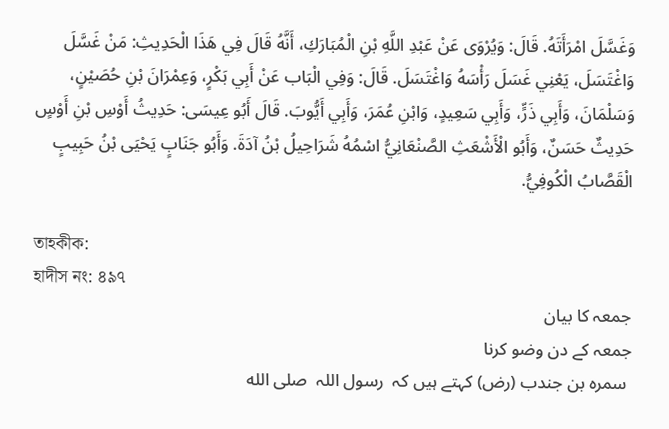وَغَسَّلَ امْرَأَتَهُ. قَالَ: وَيُرْوَى عَنْ عَبْدِ اللَّهِ بْنِ الْمُبَارَكِ، أَنَّهُ قَالَ فِي هَذَا الْحَدِيثِ: مَنْ غَسَّلَ وَاغْتَسَلَ، يَعْنِي غَسَلَ رَأْسَهُ وَاغْتَسَلَ. قَالَ: وَفِي الْبَاب عَنْ أَبِي بَكْرٍ، وَعِمْرَانَ بْنِ حُصَيْنٍ، وَسَلْمَانَ، وَأَبِي ذَرٍّ، وَأَبِي سَعِيدٍ، وَابْنِ عُمَرَ، وَأَبِي أَيُّوبَ. قَالَ أَبُو عِيسَى: حَدِيثُ أَوْسِ بْنِ أَوْسٍ حَدِيثٌ حَسَنٌ، وَأَبُو الْأَشْعَثِ الصَّنْعَانِيُّ اسْمُهُ شَرَاحِيلُ بْنُ آدَةَ. وَأَبُو جَنَابٍ يَحْيَى بْنُ حَبِيبٍ الْقَصَّابُ الْكُوفِيُّ.

তাহকীক:
হাদীস নং: ৪৯৭
جمعہ کا بیان
جمعہ کے دن وضو کرنا
 سمرہ بن جندب (رض) کہتے ہیں کہ  رسول اللہ  صلى الله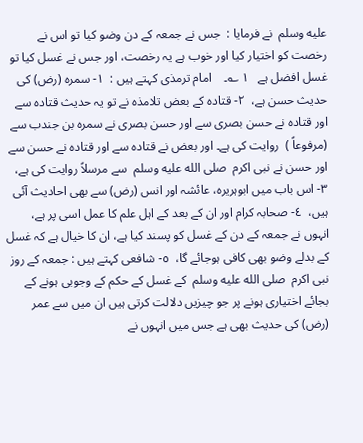عليه وسلم  نے فرمایا :  جس نے جمعہ کے دن وضو کیا تو اس نے رخصت کو اختیار کیا اور خوب ہے یہ رخصت، اور جس نے غسل کیا تو غسل افضل ہے   ١ ؎۔    امام ترمذی کہتے ہیں :  ١- سمرہ (رض) کی حدیث حسن ہے،  ٢- قتادہ کے بعض تلامذہ نے تو یہ حدیث قتادہ سے اور قتادہ نے حسن بصری سے اور حسن بصری نے سمرہ بن جندب سے  (مرفوعاً )  روایت کی ہے۔ اور بعض نے قتادہ سے اور قتادہ نے حسن سے اور حسن نے نبی اکرم  صلى الله عليه وسلم  سے مرسلاً روایت کی ہے،  ٣- اس باب میں ابوہریرہ، عائشہ اور انس (رض) سے بھی احادیث آئی ہیں،  ٤- صحابہ کرام اور ان کے بعد کے اہل علم کا عمل اسی پر ہے، انہوں نے جمعہ کے دن کے غسل کو پسند کیا ہے، ان کا خیال ہے کہ غسل کے بدلے وضو بھی کافی ہوجائے گا،  ٥- شافعی کہتے ہیں : جمعہ کے روز نبی اکرم  صلى الله عليه وسلم  کے غسل کے حکم کے وجوبی ہونے کے بجائے اختیاری ہونے پر جو چیزیں دلالت کرتی ہیں ان میں سے عمر (رض) کی حدیث بھی ہے جس میں انہوں نے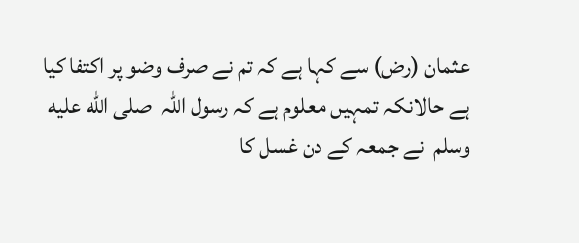عثمان (رض) سے کہا ہے کہ تم نے صرف وضو پر اکتفا کیا ہے حالانکہ تمہیں معلوم ہے کہ رسول اللہ  صلى الله عليه وسلم  نے جمعہ کے دن غسل کا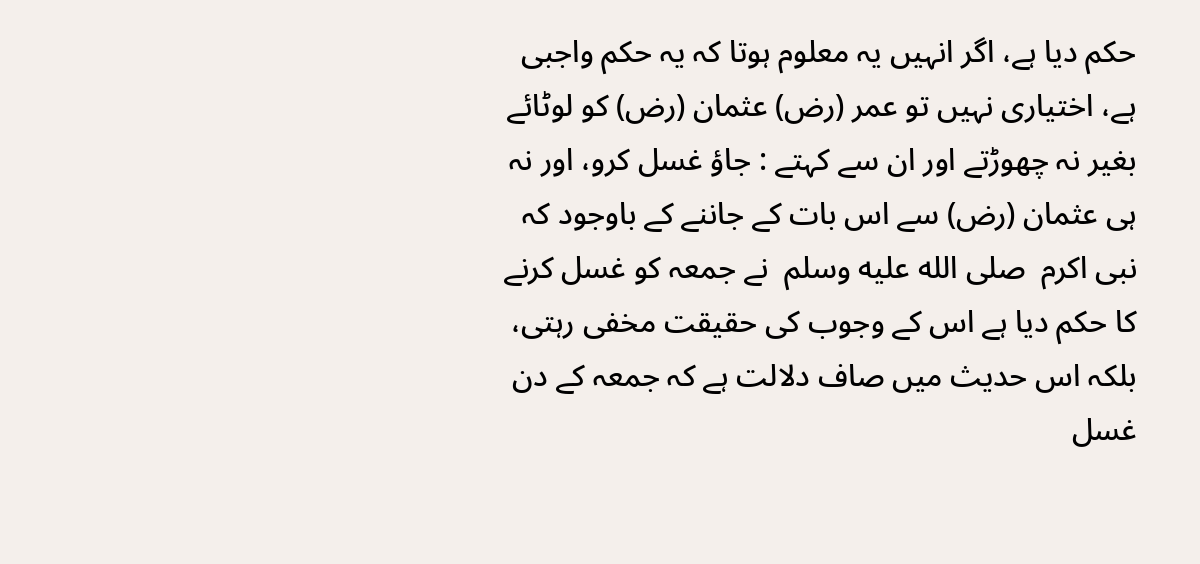حکم دیا ہے، اگر انہیں یہ معلوم ہوتا کہ یہ حکم واجبی ہے، اختیاری نہیں تو عمر (رض) عثمان (رض) کو لوٹائے بغیر نہ چھوڑتے اور ان سے کہتے : جاؤ غسل کرو، اور نہ ہی عثمان (رض) سے اس بات کے جاننے کے باوجود کہ نبی اکرم  صلى الله عليه وسلم  نے جمعہ کو غسل کرنے کا حکم دیا ہے اس کے وجوب کی حقیقت مخفی رہتی، بلکہ اس حدیث میں صاف دلالت ہے کہ جمعہ کے دن غسل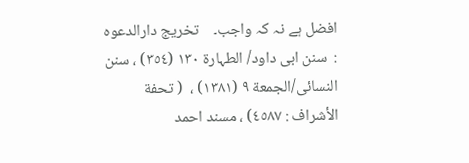افضل ہے نہ کہ واجب۔    تخریج دارالدعوہ :  سنن ابی داود/ الطہارة ١٣٠ (٣٥٤) ، سنن النسائی/الجمعة ٩ (١٣٨١) ،  ( تحفة الأشراف : ٤٥٨٧) ، مسند احمد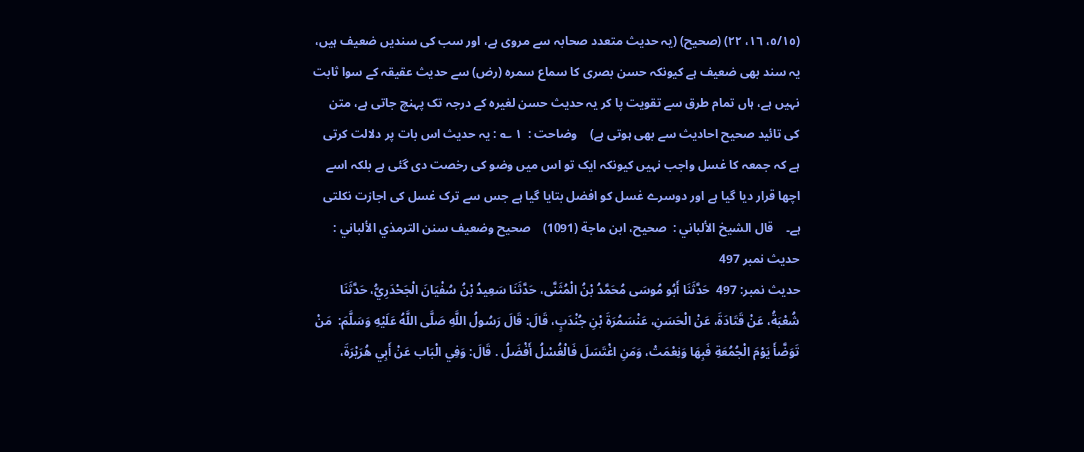(٥/١٥، ١٦، ٢٢) (صحیح) (یہ حدیث متعدد صحابہ سے مروی ہے، اور سب کی سندیں ضعیف ہیں، یہ سند بھی ضعیف ہے کیونکہ حسن بصری کا سماع سمرہ (رض) سے حدیث عقیقہ کے سوا ثابت نہیں ہے، ہاں تمام طرق سے تقویت پا کر یہ حدیث حسن لغیرہ کے درجہ تک پہنچ جاتی ہے، متن کی تائید صحیح احادیث سے بھی ہوتی ہے)    وضاحت :  ١ ؎ : یہ حدیث اس بات پر دلالت کرتی ہے کہ جمعہ کا غسل واجب نہیں کیونکہ ایک تو اس میں وضو کی رخصت دی گئی ہے بلکہ اسے اچھا قرار دیا گیا ہے اور دوسرے غسل کو افضل بتایا گیا ہے جس سے ترک غسل کی اجازت نکلتی ہے۔    قال الشيخ الألباني :  صحيح، ابن ماجة (1091)    صحيح وضعيف سنن الترمذي الألباني : حديث نمبر 497
حدیث نمبر: 497  حَدَّثَنَا أَبُو مُوسَى مُحَمَّدُ بْنُ الْمُثَنَّى، حَدَّثَنَا سَعِيدُ بْنُ سُفْيَانَ الْجَحْدَرِيُّ، حَدَّثَنَا شُعْبَةُ، عَنْ قَتَادَةَ، عَنْ الْحَسَنِ، عَنْسَمُرَةَ بْنِ جُنْدَبٍ، قَالَ: قَالَ رَسُولُ اللَّهِ صَلَّى اللَّهُ عَلَيْهِ وَسَلَّمَ:  مَنْ تَوَضَّأَ يَوْمَ الْجُمُعَةِ فَبِهَا وَنِعْمَتْ، وَمَنِ اغْتَسَلَ فَالْغُسْلُ أَفْضَلُ . قَالَ: وَفِي الْبَاب عَنْ أَبِي هُرَيْرَةَ،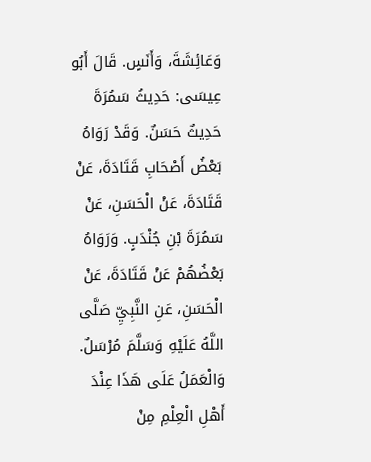وَعَائِشَةَ، وَأَنَسٍ. قَالَ أَبُو عِيسَى: حَدِيثُ سَمُرَةَ حَدِيثٌ حَسَنٌ. وَقَدْ رَوَاهُ بَعْضُ أَصْحَابِ قَتَادَةَ، عَنْ قَتَادَةَ، عَنْ الْحَسَنِ، عَنْ سَمُرَةَ بْنِ جُنْدَبٍ. وَرَوَاهُ بَعْضُهُمْ عَنْ قَتَادَةَ، عَنْ الْحَسَنِ، عَنِ النَّبِيِّ صَلَّى اللَّهُ عَلَيْهِ وَسَلَّمَ مُرْسَلٌ. وَالْعَمَلُ عَلَى هَذَا عِنْدَ أَهْلِ الْعِلْمِ مِنْ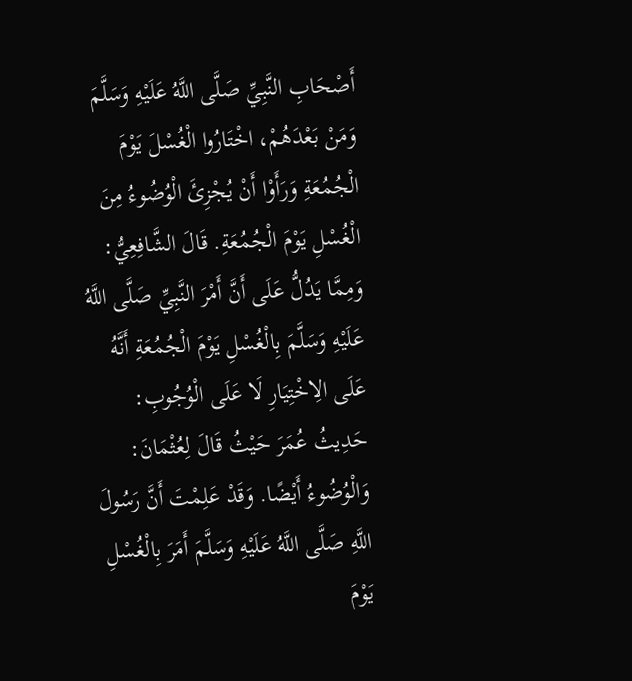أَصْحَابِ النَّبِيِّ صَلَّى اللَّهُ عَلَيْهِ وَسَلَّمَ وَمَنْ بَعْدَهُمْ، اخْتَارُوا الْغُسْلَ يَوْمَ الْجُمُعَةِ وَرَأَوْا أَنْ يُجْزِئَ الْوُضُوءُ مِنَ الْغُسْلِ يَوْمَ الْجُمُعَةِ. قَالَ الشَّافِعِيُّ: وَمِمَّا يَدُلُّ عَلَى أَنَّ أَمْرَ النَّبِيِّ صَلَّى اللَّهُ عَلَيْهِ وَسَلَّمَ بِالْغُسْلِ يَوْمَ الْجُمُعَةِ أَنَّهُ عَلَى الِاخْتِيَارِ لَا عَلَى الْوُجُوبِ: حَدِيثُ عُمَرَ حَيْثُ قَالَ لِعُثْمَانَ: وَالْوُضُوءُ أَيْضًا. وَقَدْ عَلِمْتَ أَنَّ رَسُولَ اللَّهِ صَلَّى اللَّهُ عَلَيْهِ وَسَلَّمَ أَمَرَ بِالْغُسْلِ يَوْمَ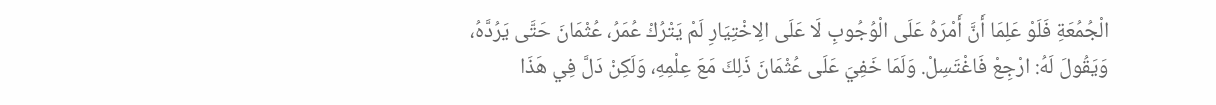الْجُمُعَةِ فَلَوْ عَلِمَا أَنَّ أَمْرَهُ عَلَى الْوُجُوبِ لَا عَلَى الِاخْتِيَارِ لَمْ يَتْرُكْ عُمَرُ، عُثْمَانَ حَتَّى يَرُدَّهُ، وَيَقُولَ لَهُ: ارْجِعْ فَاغْتَسِلْ. وَلَمَا خَفِيَ عَلَى عُثْمَانَ ذَلِكَ مَعَ عِلْمِهِ، وَلَكِنْ دَلَّ فِي هَذَا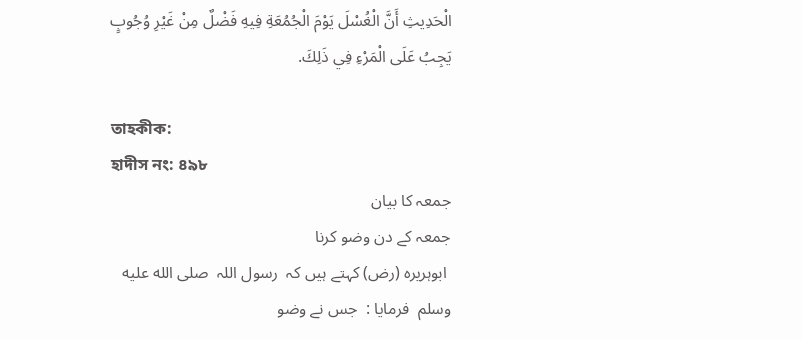الْحَدِيثِ أَنَّ الْغُسْلَ يَوْمَ الْجُمُعَةِ فِيهِ فَضْلٌ مِنْ غَيْرِ وُجُوبٍ يَجِبُ عَلَى الْمَرْءِ فِي ذَلِكَ.

তাহকীক:
হাদীস নং: ৪৯৮
جمعہ کا بیان
جمعہ کے دن وضو کرنا
 ابوہریرہ (رض) کہتے ہیں کہ  رسول اللہ  صلى الله عليه وسلم  فرمایا :  جس نے وضو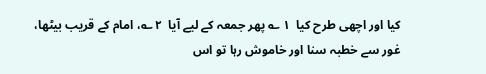کیا اور اچھی طرح کیا  ١ ؎ پھر جمعہ کے لیے آیا  ٢ ؎، امام کے قریب بیٹھا، غور سے خطبہ سنا اور خاموش رہا تو اس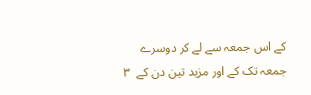کے اس جمعہ سے لے کر دوسرے جمعہ تک کے اور مزید تین دن کے  ٣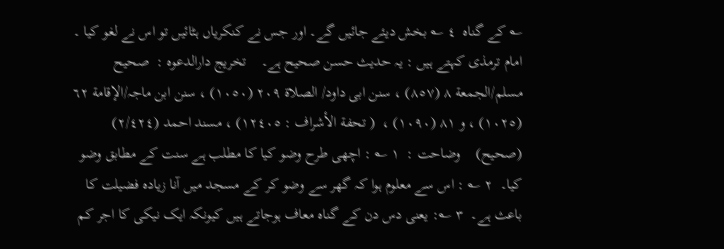؎ کے گناہ  ٤ ؎ بخش دیئے جائیں گے۔ اور جس نے کنکریاں ہٹائیں تو اس نے لغو کیا ۔    امام ترمذی کہتے ہیں : یہ حدیث حسن صحیح ہے۔    تخریج دارالدعوہ :  صحیح مسلم/الجمعة ٨ (٨٥٧) ، سنن ابی داود/ الصلاة ٢٠٩ (١٠٥٠) ، سنن ابن ماجہ/الإقامة ٦٢ (١٠٢٥) ، و ٨١ (١٠٩٠) ،  ( تحفة الأشراف : ١٢٤٠٥) ، مسند احمد (٢/٤٢٤) (صحیح)    وضاحت :  ١ ؎ : اچھی طرح وضو کیا کا مطلب ہے سنت کے مطابق وضو کیا۔  ٢ ؎ : اس سے معلوم ہوا کہ گھر سے وضو کر کے مسجد میں آنا زیادہ فضیلت کا باعث ہے۔  ٣ ؎: یعنی دس دن کے گناہ معاف ہوجاتے ہیں کیونکہ ایک نیکی کا اجر کم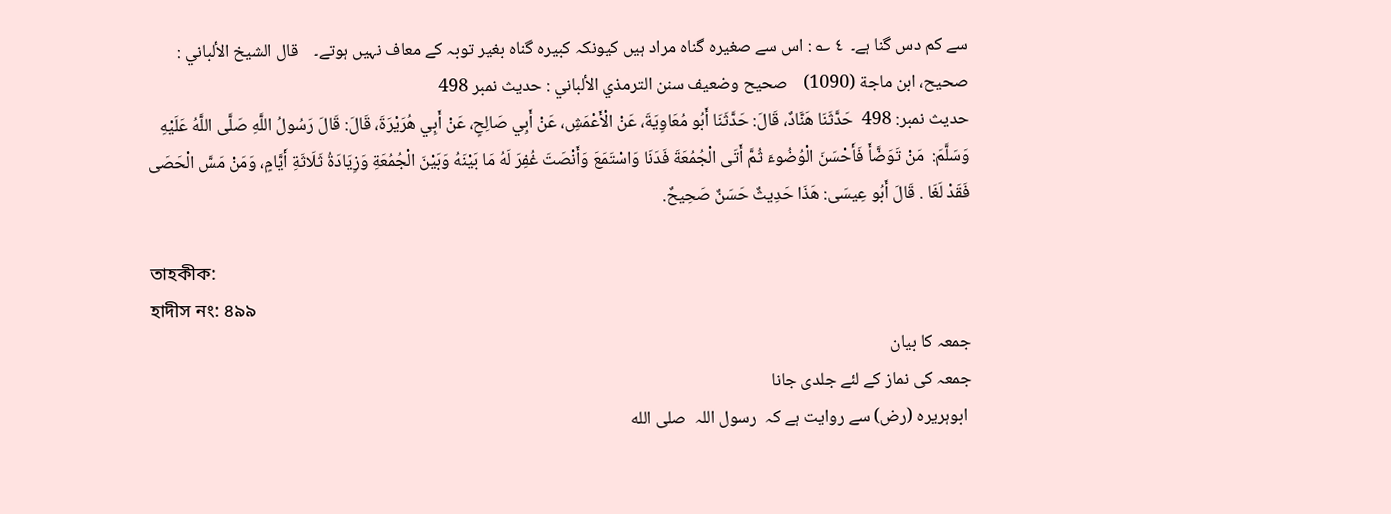سے کم دس گنا ہے۔  ٤ ؎ : اس سے صغیرہ گناہ مراد ہیں کیونکہ کبیرہ گناہ بغیر توبہ کے معاف نہیں ہوتے۔    قال الشيخ الألباني :  صحيح، ابن ماجة (1090)    صحيح وضعيف سنن الترمذي الألباني : حديث نمبر 498
حدیث نمبر: 498  حَدَّثَنَا هَنَّادٌ، قَالَ: حَدَّثَنَا أَبُو مُعَاوِيَةَ، عَنْ الْأَعْمَشِ، عَنْ أَبِي صَالِحٍ، عَنْ أَبِي هُرَيْرَةَ، قَالَ: قَالَ رَسُولُ اللَّهِ صَلَّى اللَّهُ عَلَيْهِ وَسَلَّمَ:  مَنْ تَوَضَّأَ فَأَحْسَنَ الْوُضُوءَ ثُمَّ أَتَى الْجُمُعَةَ فَدَنَا وَاسْتَمَعَ وَأَنْصَتَ غُفِرَ لَهُ مَا بَيْنَهُ وَبَيْنَ الْجُمُعَةِ وَزِيَادَةُ ثَلَاثَةِ أَيَّامٍ، وَمَنْ مَسَّ الْحَصَى فَقَدْ لَغَا . قَالَ أَبُو عِيسَى: هَذَا حَدِيثٌ حَسَنٌ صَحِيحٌ.

তাহকীক:
হাদীস নং: ৪৯৯
جمعہ کا بیان
جمعہ کی نماز کے لئے جلدی جانا
 ابوہریرہ (رض) سے روایت ہے کہ  رسول اللہ  صلى الله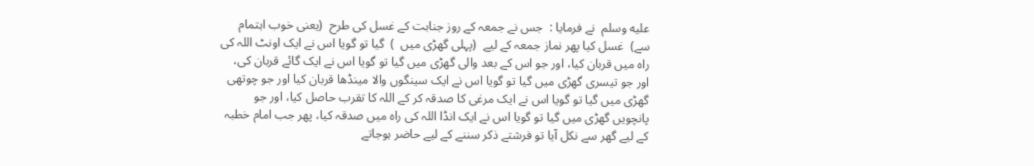عليه وسلم  نے فرمایا :  جس نے جمعہ کے روز جنابت کے غسل کی طرح  (یعنی خوب اہتمام سے)  غسل کیا پھر نماز جمعہ کے لیے  (پہلی گھڑی میں  )  گیا تو گویا اس نے ایک اونٹ اللہ کی راہ میں قربان کیا، اور جو اس کے بعد والی گھڑی میں گیا تو گویا اس نے ایک گائے قربان کی، اور جو تیسری گھڑی میں گیا تو گویا اس نے ایک سینگوں والا مینڈھا قربان کیا اور جو چوتھی گھڑی میں گیا تو گویا اس نے ایک مرغی کا صدقہ کر کے اللہ کا تقرب حاصل کیا، اور جو پانچویں گھڑی میں گیا تو گویا اس نے ایک انڈا اللہ کی راہ میں صدقہ کیا، پھر جب امام خطبہ کے لیے گھر سے نکل آیا تو فرشتے ذکر سننے کے لیے حاضر ہوجاتے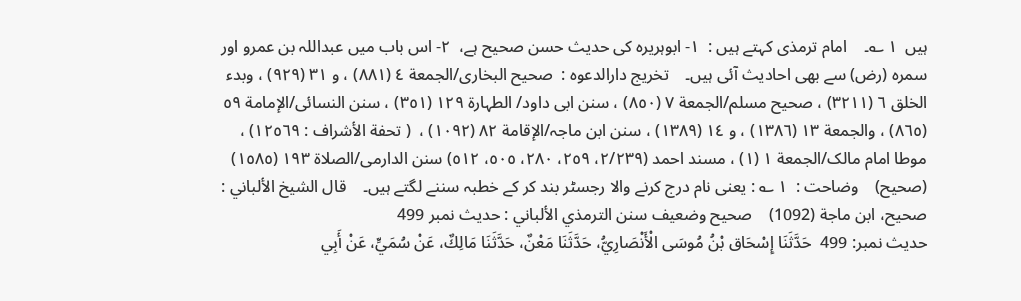ہیں  ١ ؎۔    امام ترمذی کہتے ہیں :  ١- ابوہریرہ کی حدیث حسن صحیح ہے،  ٢- اس باب میں عبداللہ بن عمرو اور سمرہ (رض) سے بھی احادیث آئی ہیں۔    تخریج دارالدعوہ :  صحیح البخاری/الجمعة ٤ (٨٨١) ، و ٣١ (٩٢٩) ، وبدء الخلق ٦ (٣٢١١) ، صحیح مسلم/الجمعة ٧ (٨٥٠) ، سنن ابی داود/ الطہارة ١٢٩ (٣٥١) ، سنن النسائی/الإمامة ٥٩ (٨٦٥) ، والجمعة ١٣ (١٣٨٦) ، و ١٤ (١٣٨٩) ، سنن ابن ماجہ/الإقامة ٨٢ (١٠٩٢) ،  ( تحفة الأشراف : ١٢٥٦٩) ، موطا امام مالک/الجمعة ١ (١) ، مسند احمد (٢/٢٣٩، ٢٥٩، ٢٨٠، ٥٠٥، ٥١٢) سنن الدارمی/الصلاة ١٩٣ (١٥٨٥) (صحیح)    وضاحت :  ١ ؎ : یعنی نام درج کرنے والا رجسٹر بند کر کے خطبہ سننے لگتے ہیں۔    قال الشيخ الألباني :  صحيح، ابن ماجة (1092)    صحيح وضعيف سنن الترمذي الألباني : حديث نمبر 499
حدیث نمبر: 499  حَدَّثَنَا إِسْحَاق بْنُ مُوسَى الْأَنْصَارِيُّ، حَدَّثَنَا مَعْنٌ، حَدَّثَنَا مَالِكٌ، عَنْ سُمَيٍّ، عَنْ أَبِي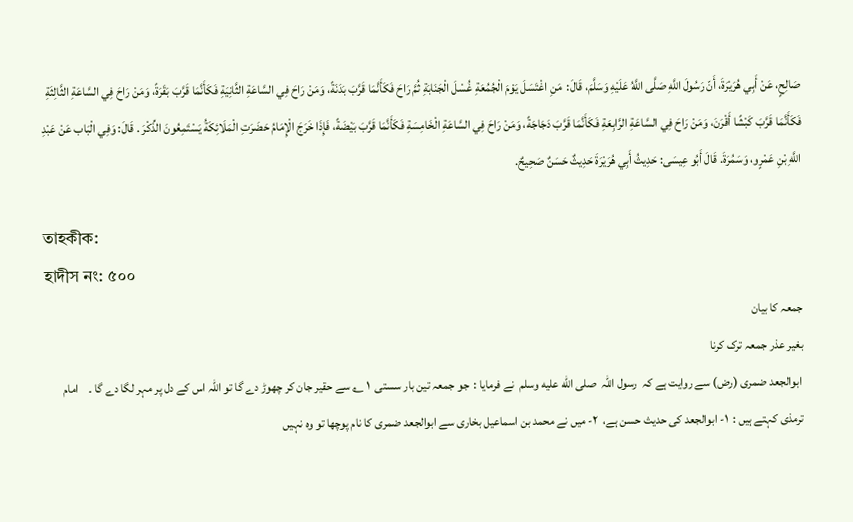صَالِحٍ، عَنْ أَبِي هُرَيْرَةَ، أَنّ رَسُولَ اللَّهِ صَلَّى اللَّهُ عَلَيْهِ وَسَلَّمَ، قَالَ:  مَنِ اغْتَسَلَ يَوْمَ الْجُمُعَةِ غُسْلَ الْجَنَابَةِ ثُمَّ رَاحَ فَكَأَنَّمَا قَرَّبَ بَدَنَةً، وَمَنْ رَاحَ فِي السَّاعَةِ الثَّانِيَةِ فَكَأَنَّمَا قَرَّبَ بَقَرَةً، وَمَنْ رَاحَ فِي السَّاعَةِ الثَّالِثَةِ فَكَأَنَّمَا قَرَّبَ كَبْشًا أَقْرَنَ، وَمَنْ رَاحَ فِي السَّاعَةِ الرَّابِعَةِ فَكَأَنَّمَا قَرَّبَ دَجَاجَةً، وَمَنْ رَاحَ فِي السَّاعَةِ الْخَامِسَةِ فَكَأَنَّمَا قَرَّبَ بَيْضَةً، فَإِذَا خَرَجَ الْإِمَامُ حَضَرَتِ الْمَلَائِكَةُ يَسْتَمِعُونَ الذِّكْرَ . قَالَ: وَفِي الْبَاب عَنْ عَبْدِ اللَّهِ بْنِ عَمْرٍو، وَسَمُرَةَ. قَالَ أَبُو عِيسَى: حَدِيثُ أَبِي هُرَيْرَةَ حَدِيثٌ حَسَنٌ صَحِيحٌ.

তাহকীক:
হাদীস নং: ৫০০
جمعہ کا بیان
بغیر عذر جمعہ ترک کرنا
 ابوالجعد ضمری (رض) سے روایت ہے کہ  رسول اللہ  صلى الله عليه وسلم  نے فرمایا :  جو جمعہ تین بار سستی  ١ ؎ سے حقیر جان کر چھوڑ دے گا تو اللہ اس کے دل پر مہر لگا دے گا ۔    امام ترمذی کہتے ہیں :  ١- ابوالجعد کی حدیث حسن ہے،  ٢- میں نے محمد بن اسماعیل بخاری سے ابوالجعد ضمری کا نام پوچھا تو وہ نہیں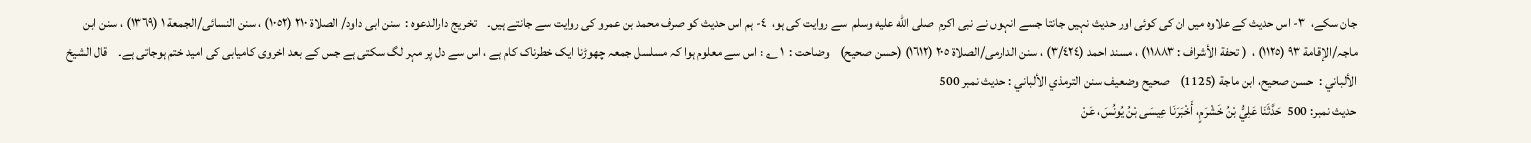جان سکے،  ٣- اس حدیث کے علاوہ میں ان کی کوئی اور حدیث نہیں جانتا جسے انہوں نے نبی اکرم  صلى الله عليه وسلم  سے روایت کی ہو،  ٤- ہم اس حدیث کو صرف محمد بن عمرو کی روایت سے جانتے ہیں۔    تخریج دارالدعوہ :  سنن ابی داود/ الصلاة ٢١٠ (١٠٥٢) ، سنن النسائی/الجمعة ١ (١٣٦٩) ، سنن ابن ماجہ/الإقامة ٩٣ (١١٢٥) ،  ( تحفة الأشراف : ١١٨٨٣) ، مسند احمد (٣/٤٢٤) ، سنن الدارمی/الصلاة ٢٠٥ (١٦١٢) (حسن صحیح)    وضاحت :  ١ ؎ : اس سے معلوم ہوا کہ مسلسل جمعہ چھوڑنا ایک خطرناک کام ہے ، اس سے دل پر مہر لگ سکتی ہے جس کے بعد اخروی کامیابی کی امید ختم ہوجاتی ہے۔    قال الشيخ الألباني :  حسن صحيح، ابن ماجة (1125)    صحيح وضعيف سنن الترمذي الألباني : حديث نمبر 500
حدیث نمبر: 500  حَدَّثَنَا عَلِيُّ بْنُ خَشْرَمٍ، أَخْبَرَنَا عِيسَى بْنُ يُونُسَ، عَنْ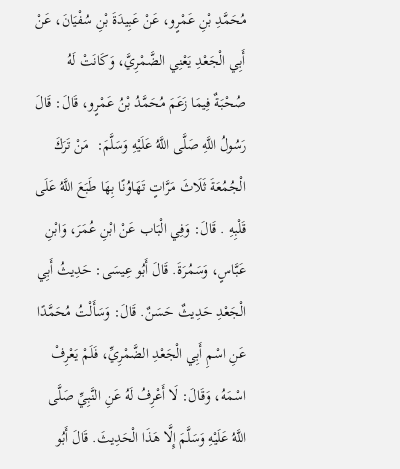مُحَمَّدِ بْنِ عَمْرٍو، عَنْ عَبِيدَةَ بْنِ سُفْيَانَ، عَنْ أَبِي الْجَعْدِ يَعْنِي الضَّمْرِيَّ، وَكَانَتْ لَهُ صُحْبَةٌ فِيمَا زَعَمَ مُحَمَّدُ بْنُ عَمْرٍو، قَالَ: قَالَ رَسُولُ اللَّهِ صَلَّى اللَّهُ عَلَيْهِ وَسَلَّمَ:  مَنْ تَرَكَ الْجُمُعَةَ ثَلَاثَ مَرَّاتٍ تَهَاوُنًا بِهَا طَبَعَ اللَّهُ عَلَى قَلْبِهِ . قَالَ: وَفِي الْبَاب عَنْ ابْنِ عُمَرَ، وَابْنِ عَبَّاسٍ، وَسَمُرَةَ. قَالَ أَبُو عِيسَى: حَدِيثُ أَبِي الْجَعْدِ حَدِيثٌ حَسَنٌ. قَالَ: وَسَأَلْتُ مُحَمَّدًا عَنِ اسْمِ أَبِي الْجَعْدِ الضَّمْرِيِّ، فَلَمْ يَعْرِفْ اسْمَهُ، وَقَالَ: لَا أَعْرِفُ لَهُ عَنِ النَّبِيِّ صَلَّى اللَّهُ عَلَيْهِ وَسَلَّمَ إِلَّا هَذَا الْحَدِيثَ. قَالَ أَبُو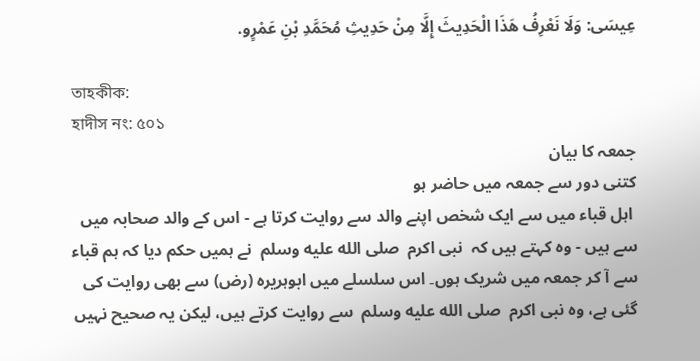عِيسَى: وَلَا نَعْرِفُ هَذَا الْحَدِيثَ إِلَّا مِنْ حَدِيثِ مُحَمَّدِ بْنِ عَمْرٍو.

তাহকীক:
হাদীস নং: ৫০১
جمعہ کا بیان
کتنی دور سے جمعہ میں حاضر ہو
 اہل قباء میں سے ایک شخص اپنے والد سے روایت کرتا ہے - اس کے والد صحابہ میں سے ہیں - وہ کہتے ہیں کہ  نبی اکرم  صلى الله عليه وسلم  نے ہمیں حکم دیا کہ ہم قباء سے آ کر جمعہ میں شریک ہوں۔ اس سلسلے میں ابوہریرہ (رض) سے بھی روایت کی گئی ہے، وہ نبی اکرم  صلى الله عليه وسلم  سے روایت کرتے ہیں، لیکن یہ صحیح نہیں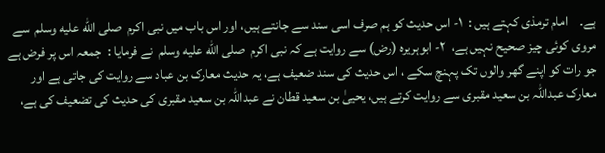ہے۔    امام ترمذی کہتے ہیں :  ١- اس حدیث کو ہم صرف اسی سند سے جانتے ہیں، اور اس باب میں نبی اکرم  صلى الله عليه وسلم  سے مروی کوئی چیز صحیح نہیں ہے،  ٢- ابوہریرہ (رض) سے روایت ہے کہ نبی اکرم  صلى الله عليه وسلم  نے فرمایا :  جمعہ اس پر فرض ہے جو رات کو اپنے گھر والوں تک پہنچ سکے ، اس حدیث کی سند ضعیف ہے، یہ حدیث معارک بن عباد سے روایت کی جاتی ہے اور معارک عبداللہ بن سعید مقبری سے روایت کرتے ہیں، یحییٰ بن سعید قطان نے عبداللہ بن سعید مقبری کی حدیث کی تضعیف کی ہے،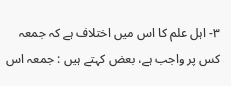٣- اہل علم کا اس میں اختلاف ہے کہ جمعہ کس پر واجب ہے، بعض کہتے ہیں : جمعہ اس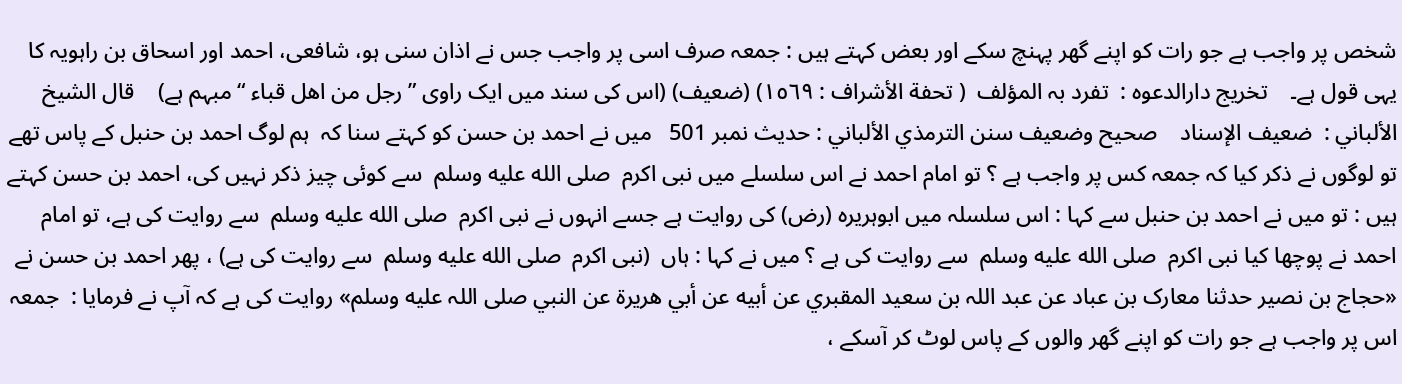شخص پر واجب ہے جو رات کو اپنے گھر پہنچ سکے اور بعض کہتے ہیں : جمعہ صرف اسی پر واجب جس نے اذان سنی ہو، شافعی، احمد اور اسحاق بن راہویہ کا یہی قول ہے۔    تخریج دارالدعوہ :  تفرد بہ المؤلف  ( تحفة الأشراف : ١٥٦٩) (ضعیف) (اس کی سند میں ایک راوی ” رجل من اھل قباء “ مبہم ہے)    قال الشيخ الألباني :  ضعيف الإسناد    صحيح وضعيف سنن الترمذي الألباني : حديث نمبر 501   میں نے احمد بن حسن کو کہتے سنا کہ  ہم لوگ احمد بن حنبل کے پاس تھے تو لوگوں نے ذکر کیا کہ جمعہ کس پر واجب ہے ؟ تو امام احمد نے اس سلسلے میں نبی اکرم  صلى الله عليه وسلم  سے کوئی چیز ذکر نہیں کی، احمد بن حسن کہتے ہیں : تو میں نے احمد بن حنبل سے کہا : اس سلسلہ میں ابوہریرہ (رض) کی روایت ہے جسے انہوں نے نبی اکرم  صلى الله عليه وسلم  سے روایت کی ہے، تو امام احمد نے پوچھا کیا نبی اکرم  صلى الله عليه وسلم  سے روایت کی ہے ؟ میں نے کہا : ہاں  (نبی اکرم  صلى الله عليه وسلم  سے روایت کی ہے) ، پھر احمد بن حسن نے «حجاج بن نصير حدثنا معارک بن عباد عن عبد اللہ بن سعيد المقبري عن أبيه عن أبي هريرة عن النبي صلی اللہ عليه وسلم» روایت کی ہے کہ آپ نے فرمایا :  جمعہ اس پر واجب ہے جو رات کو اپنے گھر والوں کے پاس لوٹ کر آسکے ،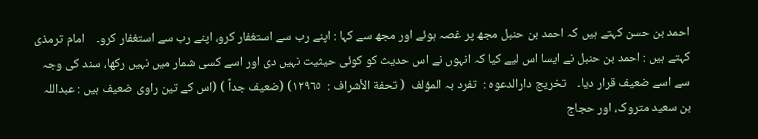احمد بن حسن کہتے ہیں کہ احمد بن حنبل مجھ پر غصہ ہوئے اور مجھ سے کہا : اپنے رب سے استغفار کرو، اپنے رب سے استغفار کرو۔    امام ترمذی کہتے ہیں : احمد بن حنبل نے ایسا اس لیے کیا کہ انہوں نے اس حدیث کو کوئی حیثیت نہیں دی اور اسے کسی شمار میں نہیں رکھا، سند کی وجہ سے اسے ضعیف قرار دیا۔    تخریج دارالدعوہ :  تفرد بہ المؤلف  ( تحفة الأشراف :  ١٢٩٦٥) (ضعیف جداً ) (اس کے تین راوی ضعیف ہیں : عبداللہ بن سعید متروک، اور حجاج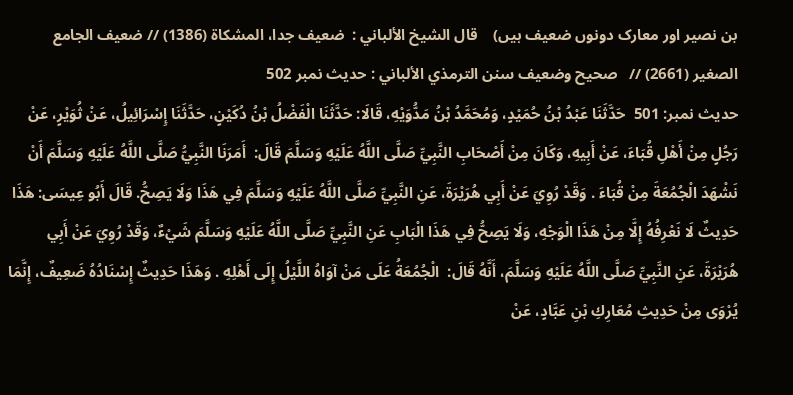بن نصیر اور معارک دونوں ضعیف ہیں)    قال الشيخ الألباني :  ضعيف جدا، المشکاة (1386) // ضعيف الجامع الصغير (2661) //   صحيح وضعيف سنن الترمذي الألباني : حديث نمبر 502
حدیث نمبر: 501  حَدَّثَنَا عَبْدُ بْنُ حُمَيْدٍ، وَمُحَمَّدُ بْنُ مَدُّوَيْهِ، قَالَا: حَدَّثَنَا الْفَضْلُ بْنُ دُكَيْنٍ، حَدَّثَنَا إِسْرَائِيلُ، عَنْ ثُوَيْرٍ، عَنْ رَجُلٍ مِنْ أَهْلِ قُبَاءَ، عَنْ أَبِيهِ، وَكَانَ مِنْ أَصْحَابِ النَّبِيِّ صَلَّى اللَّهُ عَلَيْهِ وَسَلَّمَ قَالَ:  أَمَرَنَا النَّبِيُّ صَلَّى اللَّهُ عَلَيْهِ وَسَلَّمَ أَنْ نَشْهَدَ الْجُمُعَةَ مِنْ قُبَاءَ . وَقَدْ رُوِيَ عَنْ أَبِي هُرَيْرَةَ، عَنِ النَّبِيِّ صَلَّى اللَّهُ عَلَيْهِ وَسَلَّمَ فِي هَذَا وَلَا يَصِحُّ. قَالَ أَبُو عِيسَى: هَذَا حَدِيثٌ لَا نَعْرِفُهُ إِلَّا مِنْ هَذَا الْوَجْهِ، وَلَا يَصِحُّ فِي هَذَا الْبَابِ عَنِ النَّبِيِّ صَلَّى اللَّهُ عَلَيْهِ وَسَلَّمَ شَيْءٌ، وَقَدْ رُوِيَ عَنْ أَبِي هُرَيْرَةَ، عَنِ النَّبِيِّ صَلَّى اللَّهُ عَلَيْهِ وَسَلَّمَ، أَنَّهُ قَالَ:  الْجُمُعَةُ عَلَى مَنْ آوَاهُ اللَّيْلُ إِلَى أَهْلِهِ . وَهَذَا حَدِيثٌ إِسْنَادُهُ ضَعِيفٌ، إِنَّمَا يُرْوَى مِنْ حَدِيثِ مُعَارِكِ بْنِ عَبَّادٍ، عَنْ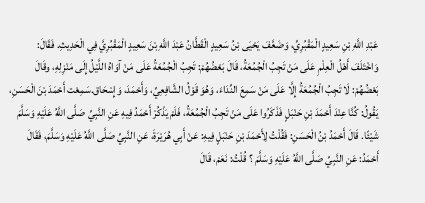عَبْدِ اللَّهِ بْنِ سَعِيدٍ الْمَقْبُرِيِّ، وَضَعَّفَ يَحْيَى بْنُ سَعِيدٍ الْقَطَّانُ عَبْدَ اللَّهِ بْنَ سَعِيدٍ الْمَقْبُرِيَّ فِي الْحَدِيثِ. فَقَالَ: وَاخْتَلَفَ أَهْلُ الْعِلْمِ عَلَى مَنْ تَجِبُ الْجُمُعَةُ، قَالَ بَعْضُهُمْ: تَجِبُ الْجُمُعَةُ عَلَى مَنْ آوَاهُ اللَّيْلُ إِلَى مَنْزِلِهِ، وقَالَ بَعْضُهُمْ: لَا تَجِبُ الْجُمُعَةُ إِلَّا عَلَى مَنْ سَمِعَ النِّدَاءَ، وَهُوَ قَوْلُ الشَّافِعِيِّ، وَأَحْمَدَ، وَإِسْحَاق.سَمِعْت أَحْمَدَ بْنَ الْحَسَنِ، يَقُولُ: كُنَّا عِنْدَ أَحْمَدَ بْنِ حَنْبَلٍ فَذَكَرُوا عَلَى مَنْ تَجِبُ الْجُمُعَةُ، فَلَمْ يَذْكُرْ أَحْمَدُ فِيهِ عَنِ النَّبِيِّ صَلَّى اللَّهُ عَلَيْهِ وَسَلَّمَ شَيْئًا. قَالَ أَحْمَدُ بْنُ الْحَسَنِ: فَقُلْتُ لِأَحْمَدَ بْنِ حَنْبَلٍ فِيهِ: عَنْ أَبِي هُرَيْرَةَ، عَنِ النَّبِيِّ صَلَّى اللَّهُ عَلَيْهِ وَسَلَّمَ، فَقَالَ أَحْمَدُ: عَنِ النَّبِيِّ صَلَّى اللَّهُ عَلَيْهِ وَسَلَّمَ ؟ قُلْتُ: نَعَمْ، قَالَ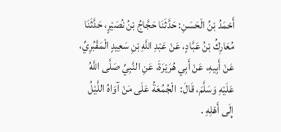أَحْمَدُ بْنُ الْحَسَنِ: حَدَّثَنَا حَجَّاجُ بْنُ نُصَيْرٍ، حَدَّثَنَا مُعَارِكُ بْنُ عَبَّادٍ، عَنْ عَبْدِ اللَّهِ بْنِ سَعِيدٍ الْمَقْبُرِيِّ، عَنْ أَبِيهِ، عَنْ أَبِي هُرَيْرَةَ، عَنِ النَّبِيِّ صَلَّى اللَّهُ عَلَيْهِ وَسَلَّمَ، قَالَ:  الْجُمُعَةُ عَلَى مَنْ آوَاهُ اللَّيْلُ إِلَى أَهْلِهِ .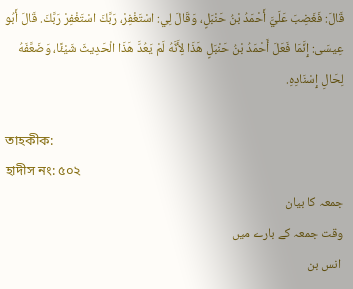قَالَ: فَغَضِبَ عَلَيَّ أَحْمَدُ بْنُ حَنْبَلٍ، وَقَالَ لِي: اسْتَغْفِرْ، رَبَّكَ اسْتَغْفِرْ رَبَّكَ. قَالَ أَبُو عِيسَى: إِنَّمَا فَعَلَ أَحْمَدُ بْنُ حَنْبَلٍ هَذَا لِأَنَّهُ لَمْ يَعُدَّ هَذَا الْحَدِيثَ شَيْئًا، وَضَعَّفَهُ لِحَالِ إِسْنَادِهِ.

তাহকীক:
হাদীস নং: ৫০২
جمعہ کا بیان
وقت جمعہ کے بارے میں
 انس بن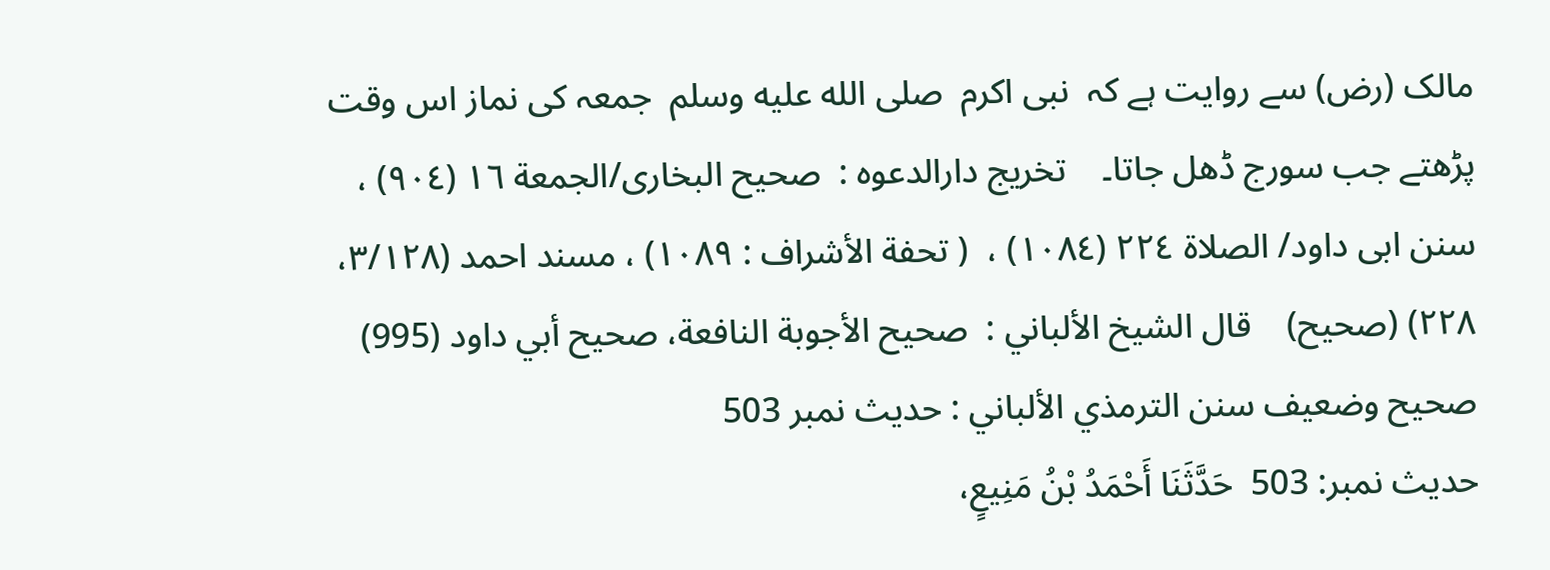مالک (رض) سے روایت ہے کہ  نبی اکرم  صلى الله عليه وسلم  جمعہ کی نماز اس وقت پڑھتے جب سورج ڈھل جاتا۔    تخریج دارالدعوہ :  صحیح البخاری/الجمعة ١٦ (٩٠٤) ، سنن ابی داود/ الصلاة ٢٢٤ (١٠٨٤) ،  ( تحفة الأشراف : ١٠٨٩) ، مسند احمد (٣/١٢٨، ٢٢٨) (صحیح)    قال الشيخ الألباني :  صحيح الأجوبة النافعة، صحيح أبي داود (995)    صحيح وضعيف سنن الترمذي الألباني : حديث نمبر 503
حدیث نمبر: 503  حَدَّثَنَا أَحْمَدُ بْنُ مَنِيعٍ،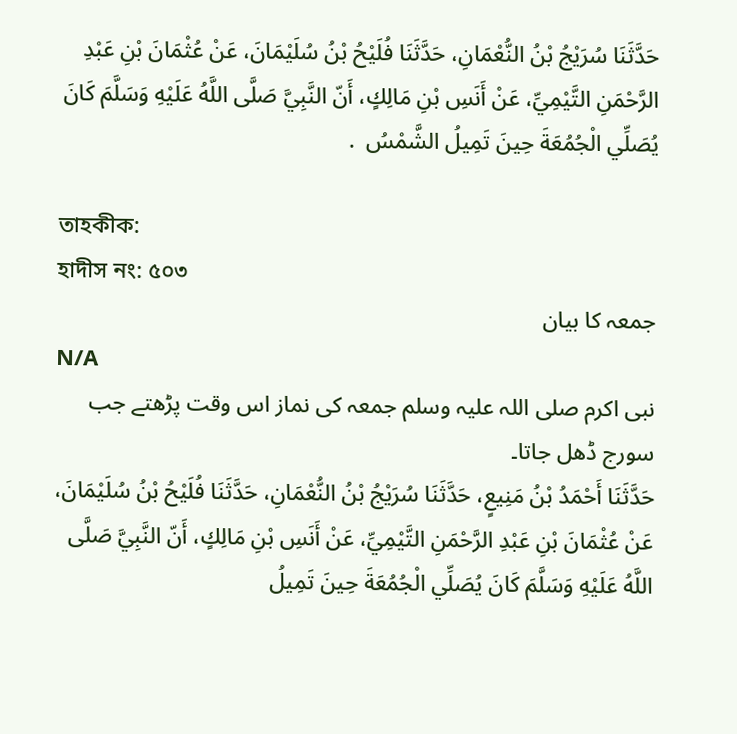حَدَّثَنَا سُرَيْجُ بْنُ النُّعْمَانِ، حَدَّثَنَا فُلَيْحُ بْنُ سُلَيْمَانَ، عَنْ عُثْمَانَ بْنِ عَبْدِ الرَّحْمَنِ التَّيْمِيِّ، عَنْ أَنَسِ بْنِ مَالِكٍ، أَنّ النَّبِيَّ صَلَّى اللَّهُ عَلَيْهِ وَسَلَّمَ كَانَ   يُصَلِّي الْجُمُعَةَ حِينَ تَمِيلُ الشَّمْسُ  .

তাহকীক:
হাদীস নং: ৫০৩
جمعہ کا بیان
N/A
نبی اکرم صلی اللہ علیہ وسلم جمعہ کی نماز اس وقت پڑھتے جب سورج ڈھل جاتا۔
حَدَّثَنَا أَحْمَدُ بْنُ مَنِيعٍ، حَدَّثَنَا سُرَيْجُ بْنُ النُّعْمَانِ، حَدَّثَنَا فُلَيْحُ بْنُ سُلَيْمَانَ، عَنْ عُثْمَانَ بْنِ عَبْدِ الرَّحْمَنِ التَّيْمِيِّ، عَنْ أَنَسِ بْنِ مَالِكٍ، أَنّ النَّبِيَّ صَلَّى اللَّهُ عَلَيْهِ وَسَلَّمَ كَانَ يُصَلِّي الْجُمُعَةَ حِينَ تَمِيلُ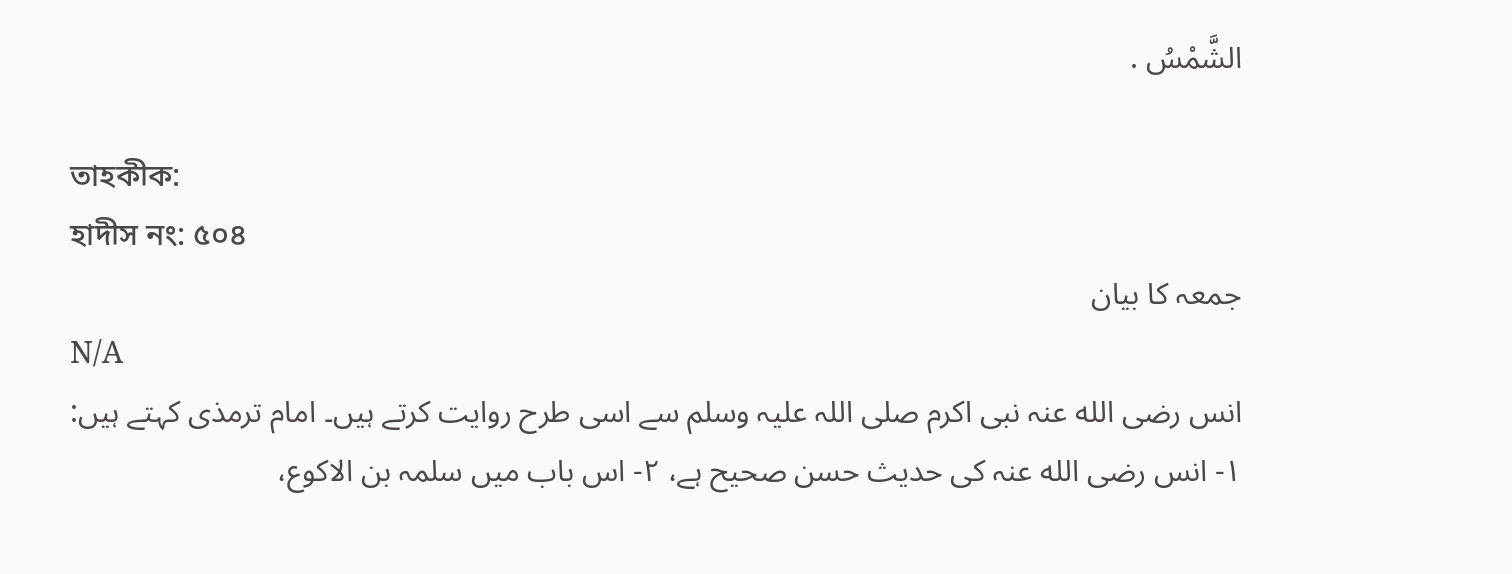الشَّمْسُ .

তাহকীক:
হাদীস নং: ৫০৪
جمعہ کا بیان
N/A
انس رضی الله عنہ نبی اکرم صلی اللہ علیہ وسلم سے اسی طرح روایت کرتے ہیں۔ امام ترمذی کہتے ہیں: ۱- انس رضی الله عنہ کی حدیث حسن صحیح ہے، ۲- اس باب میں سلمہ بن الاکوع،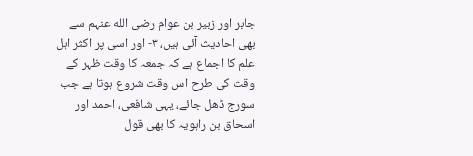جابر اور زبیر بن عوام رضی الله عنہم سے بھی احادیث آئی ہیں، ۳- اور اسی پر اکثر اہل علم کا اجماع ہے کہ جمعہ کا وقت ظہر کے وقت کی طرح اس وقت شروع ہوتا ہے جب سورج ڈھل جائے، یہی شافعی، احمد اور اسحاق بن راہویہ کا بھی قول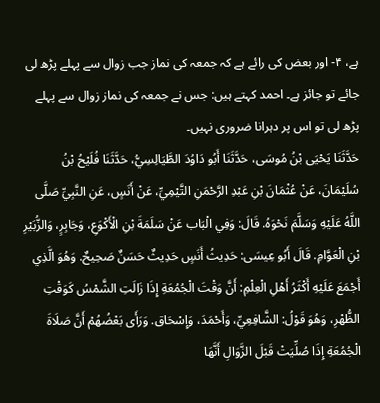ہے، ۴- اور بعض کی رائے ہے کہ جمعہ کی نماز جب زوال سے پہلے پڑھ لی جائے تو جائز ہے۔ احمد کہتے ہیں: جس نے جمعہ کی نماز زوال سے پہلے پڑھ لی تو اس پر دہرانا ضروری نہیں۔
حَدَّثَنَا يَحْيَى بْنُ مُوسَى، حَدَّثَنَا أَبُو دَاوُدَ الطَّيَالِسِيُّ، حَدَّثَنَا فُلَيْحُ بْنُ سُلَيْمَانَ، عَنْ عُثْمَانَ بْنِ عَبْدِ الرَّحْمَنِ التَّيْمِيِّ، عَنْ أَنَسٍ، عَنِ النَّبِيِّ صَلَّى اللَّهُ عَلَيْهِ وَسَلَّمَ نَحْوَهُ. قَالَ: وَفِي الْبَاب عَنْ سَلَمَةَ بْنِ الْأَكْوَعِ، وَجَابِرٍ، وَالزُّبَيْرِ بْنِ الْعَوَّامِ. قَالَ أَبُو عِيسَى: حَدِيثُ أَنَسٍ حَدِيثٌ حَسَنٌ صَحِيحٌ. وَهُوَ الَّذِي أَجْمَعَ عَلَيْهِ أَكْثَرُ أَهْلِ الْعِلْمِ: أَنَّ وَقْتَ الْجُمُعَةِ إِذَا زَالَتِ الشَّمْسُ كَوَقْتِ الظُّهْرِ، وَهُوَ قَوْلُ: الشَّافِعِيِّ، وَأَحْمَدَ، وَإِسْحَاق. وَرَأَى بَعْضُهُمْ أَنَّ صَلَاةَ الْجُمُعَةِ إِذَا صُلِّيَتْ قَبْلَ الزَّوَالِ أَنَّهَا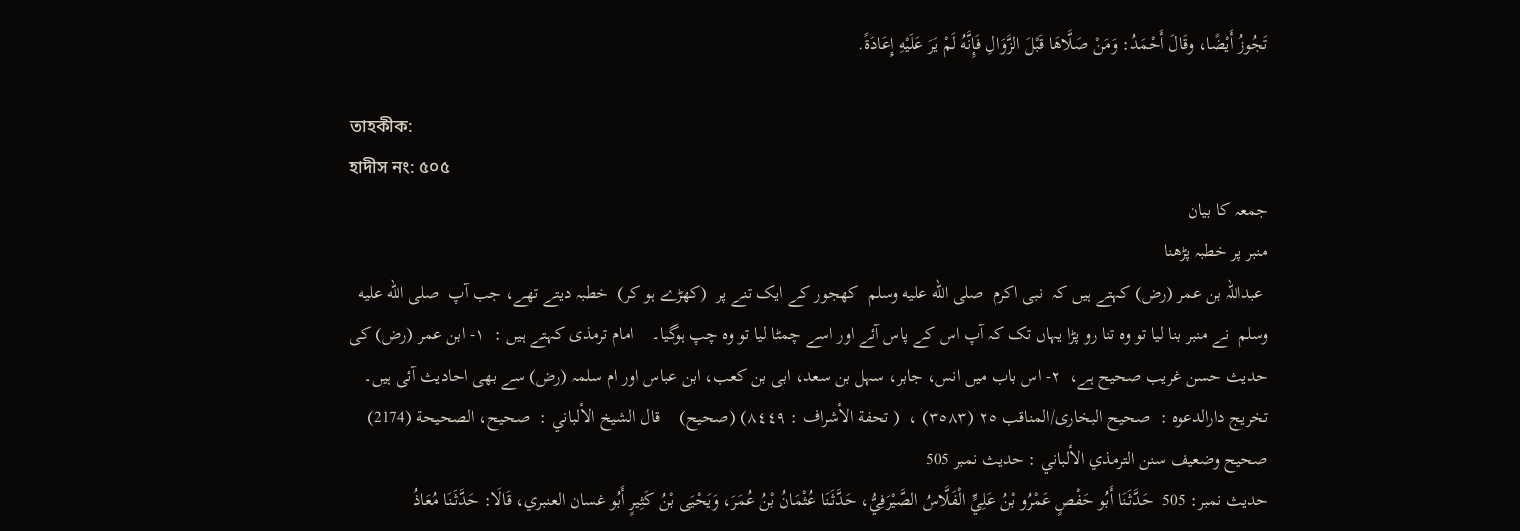تَجُوزُ أَيْضًا، وقَالَ أَحْمَدُ: وَمَنْ صَلَّاهَا قَبْلَ الزَّوَالِ فَإِنَّهُ لَمْ يَرَ عَلَيْهِ إِعَادَةً.

তাহকীক:
হাদীস নং: ৫০৫
جمعہ کا بیان
منبر پر خطبہ پڑھنا
 عبداللہ بن عمر (رض) کہتے ہیں کہ  نبی اکرم  صلى الله عليه وسلم  کھجور کے ایک تنے پر  (کھڑے ہو کر)  خطبہ دیتے تھے، جب آپ  صلى الله عليه وسلم  نے منبر بنا لیا تو وہ تنا رو پڑا یہاں تک کہ آپ اس کے پاس آئے اور اسے چمٹا لیا تو وہ چپ ہوگیا۔    امام ترمذی کہتے ہیں :  ١- ابن عمر (رض) کی حدیث حسن غریب صحیح ہے،  ٢- اس باب میں انس، جابر، سہل بن سعد، ابی بن کعب، ابن عباس اور ام سلمہ (رض) سے بھی احادیث آئی ہیں۔    تخریج دارالدعوہ :  صحیح البخاری/المناقب ٢٥ (٣٥٨٣) ،  ( تحفة الأشراف : ٨٤٤٩) (صحیح)    قال الشيخ الألباني :  صحيح، الصحيحة (2174)    صحيح وضعيف سنن الترمذي الألباني : حديث نمبر 505
حدیث نمبر: 505  حَدَّثَنَا أَبُو حَفْصٍ عَمْرُو بْنُ عَلِيٍّ الْفَلَّاسُ الصَّيْرَفِيُّ، حَدَّثَنَا عُثْمَانُ بْنُ عُمَرَ، وَيَحْيَى بْنُ كَثِيرٍ أَبُو غسان العنبري، قَالَا: حَدَّثَنَا مُعَاذُ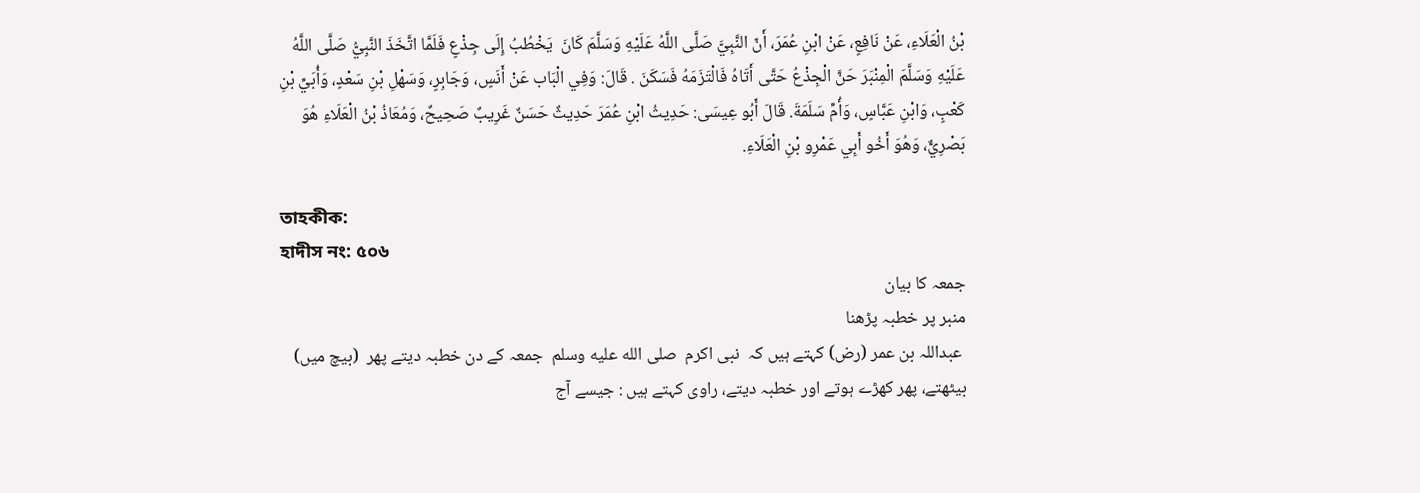بْنُ الْعَلَاءِ، عَنْ نَافِعٍ، عَنْ ابْنِ عُمَرَ، أَنّ النَّبِيَّ صَلَّى اللَّهُ عَلَيْهِ وَسَلَّمَ كَانَ  يَخْطُبُ إِلَى جِذْعٍ فَلَمَّا اتَّخَذَ النَّبِيُّ صَلَّى اللَّهُ عَلَيْهِ وَسَلَّمَ الْمِنْبَرَ حَنَّ الْجِذْعُ حَتَّى أَتَاهُ فَالْتَزَمَهُ فَسَكَنَ . قَالَ: وَفِي الْبَاب عَنْ أَنَسٍ، وَجَابِرٍ، وَسَهْلِ بْنِ سَعْدٍ، وَأُبَيِّ بْنِ كَعْبٍ، وَابْنِ عَبَّاسٍ، وَأُمِّ سَلَمَةَ. قَالَ أَبُو عِيسَى: حَدِيثُ ابْنِ عُمَرَ حَدِيثٌ حَسَنٌ غَرِيبٌ صَحِيحٌ، وَمُعَاذُ بْنُ الْعَلَاءِ هُوَ بَصْرِيٌّ، وَهُوَ أَخُو أَبِي عَمْرِو بْنِ الْعَلَاءِ.

তাহকীক:
হাদীস নং: ৫০৬
جمعہ کا بیان
منبر پر خطبہ پڑھنا
 عبداللہ بن عمر (رض) کہتے ہیں کہ  نبی اکرم  صلى الله عليه وسلم  جمعہ کے دن خطبہ دیتے پھر  (بیچ میں)  بیٹھتے، پھر کھڑے ہوتے اور خطبہ دیتے، راوی کہتے ہیں : جیسے آج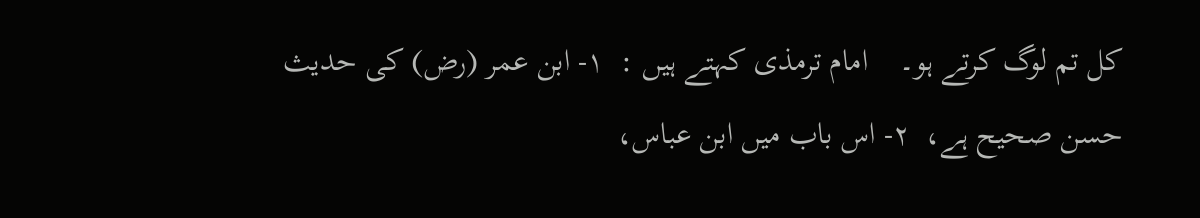کل تم لوگ کرتے ہو۔    امام ترمذی کہتے ہیں :  ١- ابن عمر (رض) کی حدیث حسن صحیح ہے،  ٢- اس باب میں ابن عباس،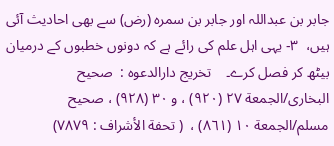جابر بن عبداللہ اور جابر بن سمرہ (رض) سے بھی احادیث آئی ہیں،  ٣- یہی اہل علم کی رائے ہے کہ دونوں خطبوں کے درمیان بیٹھ کر فصل کرے۔    تخریج دارالدعوہ :  صحیح البخاری/الجمعة ٢٧ (٩٢٠) ، و ٣٠ (٩٢٨) ، صحیح مسلم/الجمعة ١٠ (٨٦١) ،  ( تحفة الأشراف : ٧٨٧٩)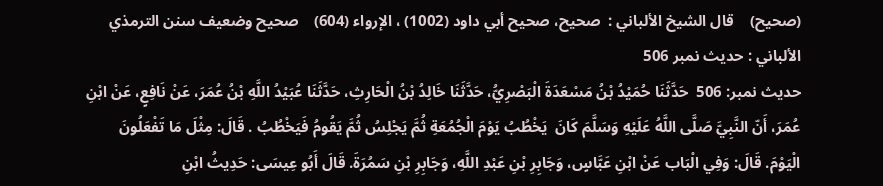(صحیح)    قال الشيخ الألباني :  صحيح، صحيح أبي داود (1002) ، الإرواء (604)    صحيح وضعيف سنن الترمذي الألباني : حديث نمبر 506
حدیث نمبر: 506  حَدَّثَنَا حُمَيْدُ بْنُ مَسْعَدَةَ الْبَصْرِيُّ، حَدَّثَنَا خَالِدُ بْنُ الْحَارِثِ، حَدَّثَنَا عُبَيْدُ اللَّهِ بْنُ عُمَرَ، عَنْ نَافِعٍ، عَنْ ابْنِ عُمَرَ، أَنّ النَّبِيَّ صَلَّى اللَّهُ عَلَيْهِ وَسَلَّمَ كَانَ  يَخْطُبُ يَوْمَ الْجُمُعَةِ ثُمَّ يَجْلِسُ ثُمَّ يَقُومُ فَيَخْطُبُ . قَالَ: مِثْلَ مَا تَفْعَلُونَ الْيَوْمَ. قَالَ: وَفِي الْبَاب عَنْ ابْنِ عَبَّاسٍ، وَجَابِرِ بْنِ عَبْدِ اللَّهِ، وَجَابِرِ بْنِ سَمُرَةَ. قَالَ أَبُو عِيسَى: حَدِيثُ ابْنِ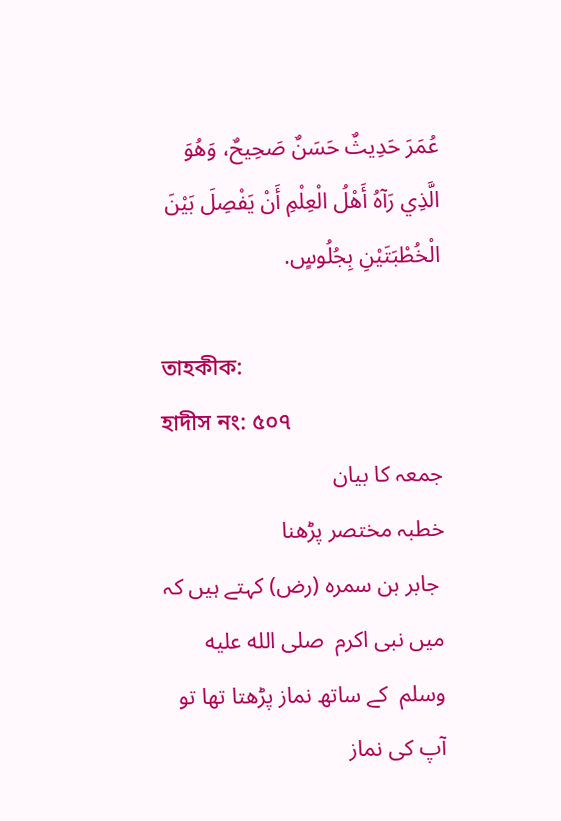عُمَرَ حَدِيثٌ حَسَنٌ صَحِيحٌ، وَهُوَ الَّذِي رَآهُ أَهْلُ الْعِلْمِ أَنْ يَفْصِلَ بَيْنَ الْخُطْبَتَيْنِ بِجُلُوسٍ.

তাহকীক:
হাদীস নং: ৫০৭
جمعہ کا بیان
خطبہ مختصر پڑھنا
 جابر بن سمرہ (رض) کہتے ہیں کہ  میں نبی اکرم  صلى الله عليه وسلم  کے ساتھ نماز پڑھتا تھا تو آپ کی نماز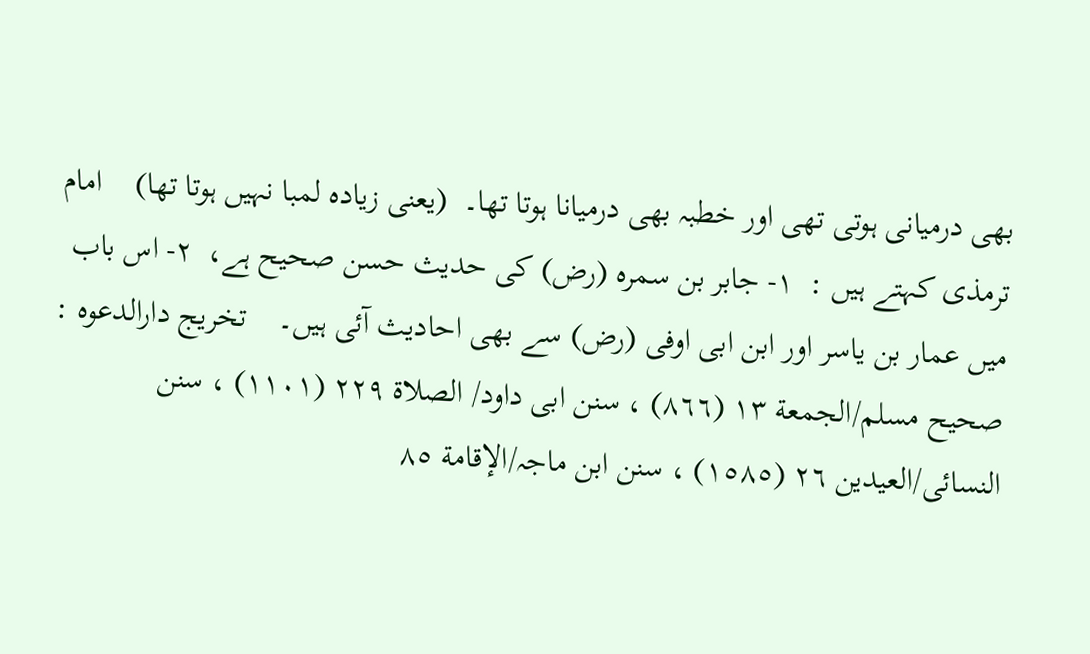بھی درمیانی ہوتی تھی اور خطبہ بھی درمیانا ہوتا تھا۔  (یعنی زیادہ لمبا نہیں ہوتا تھا)    امام ترمذی کہتے ہیں :  ١- جابر بن سمرہ (رض) کی حدیث حسن صحیح ہے،  ٢- اس باب میں عمار بن یاسر اور ابن ابی اوفی (رض) سے بھی احادیث آئی ہیں۔    تخریج دارالدعوہ :  صحیح مسلم/الجمعة ١٣ (٨٦٦) ، سنن ابی داود/ الصلاة ٢٢٩ (١١٠١) ، سنن النسائی/العیدین ٢٦ (١٥٨٥) ، سنن ابن ماجہ/الإقامة ٨٥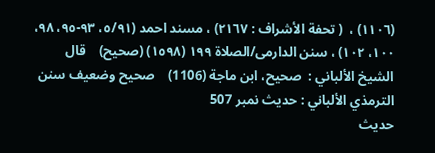(١١٠٦) ،  ( تحفة الأشراف : ٢١٦٧) ، مسند احمد (٥/٩١، ٩٣-٩٥، ٩٨، ١٠٠، ١٠٢) ، سنن الدارمی/الصلاة ١٩٩ (١٥٩٨) (صحیح)    قال الشيخ الألباني :  صحيح، ابن ماجة (1106)    صحيح وضعيف سنن الترمذي الألباني : حديث نمبر 507
حدیث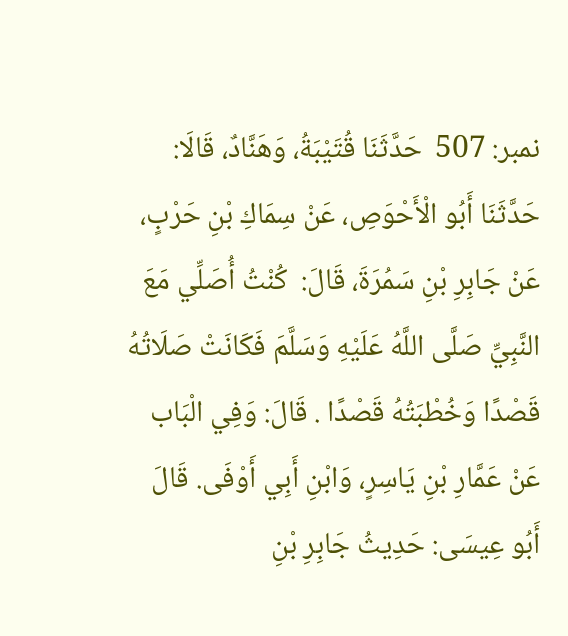نمبر: 507  حَدَّثَنَا قُتَيْبَةُ، وَهَنَّادٌ، قَالَا: حَدَّثَنَا أَبُو الْأَحْوَصِ، عَنْ سِمَاكِ بْنِ حَرْبٍ، عَنْ جَابِرِ بْنِ سَمُرَةَ، قَالَ:  كُنْتُ أُصَلِّي مَعَ النَّبِيِّ صَلَّى اللَّهُ عَلَيْهِ وَسَلَّمَ فَكَانَتْ صَلَاتُهُ قَصْدًا وَخُطْبَتُهُ قَصْدًا . قَالَ: وَفِي الْبَاب عَنْ عَمَّارِ بْنِ يَاسِرٍ، وَابْنِ أَبِي أَوْفَى. قَالَ أَبُو عِيسَى: حَدِيثُ جَابِرِ بْنِ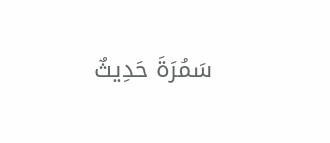سَمُرَةَ حَدِيثٌ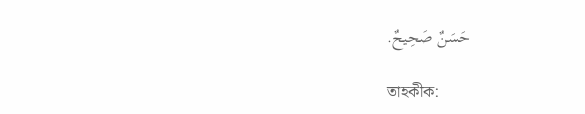حَسَنٌ صَحِيحٌ.

তাহকীক: